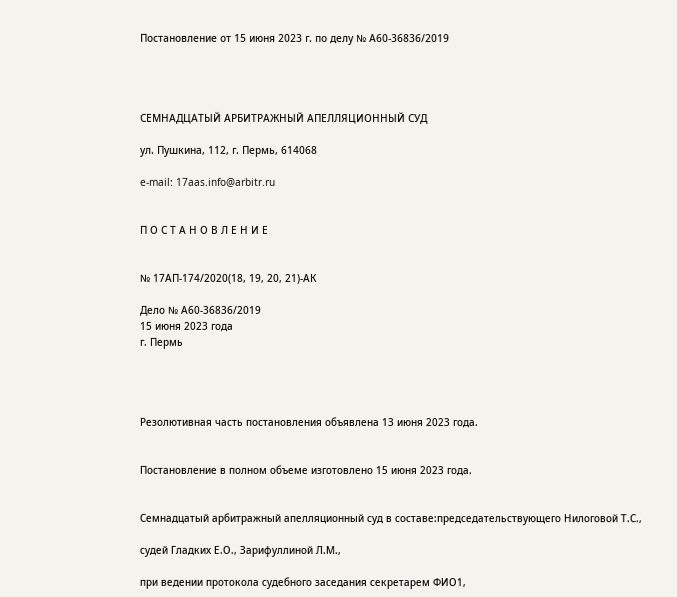Постановление от 15 июня 2023 г. по делу № А60-36836/2019




СЕМНАДЦАТЫЙ АРБИТРАЖНЫЙ АПЕЛЛЯЦИОННЫЙ СУД

ул. Пушкина, 112, г. Пермь, 614068

e-mail: 17aas.info@arbitr.ru


П О С Т А Н О В Л Е Н И Е


№ 17АП-174/2020(18, 19, 20, 21)-АК

Дело № А60-36836/2019
15 июня 2023 года
г. Пермь




Резолютивная часть постановления объявлена 13 июня 2023 года.


Постановление в полном объеме изготовлено 15 июня 2023 года.


Семнадцатый арбитражный апелляционный суд в составе:председательствующего Нилоговой Т.С.,

судей Гладких Е.О., Зарифуллиной Л.М.,

при ведении протокола судебного заседания секретарем ФИО1,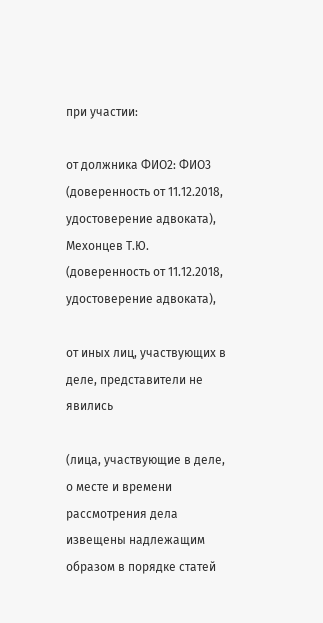при участии:

от должника ФИО2: ФИО3 (доверенность от 11.12.2018, удостоверение адвоката), Мехонцев Т.Ю. (доверенность от 11.12.2018, удостоверение адвоката),

от иных лиц, участвующих в деле, представители не явились

(лица, участвующие в деле, о месте и времени рассмотрения дела извещены надлежащим образом в порядке статей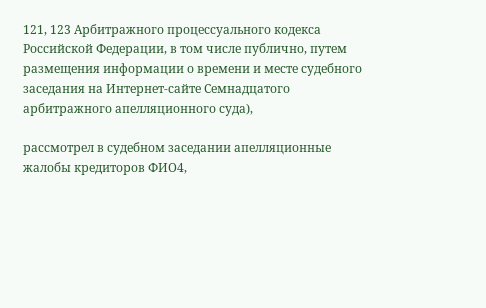121, 123 Арбитражного процессуального кодекса Российской Федерации, в том числе публично, путем размещения информации о времени и месте судебного заседания на Интернет-сайте Семнадцатого арбитражного апелляционного суда),

рассмотрел в судебном заседании апелляционные жалобы кредиторов ФИО4,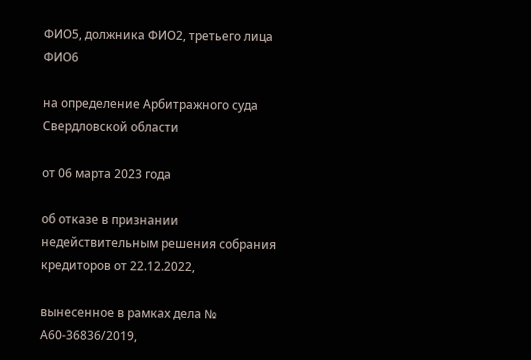ФИО5, должника ФИО2, третьего лица ФИО6

на определение Арбитражного суда Свердловской области

от 06 марта 2023 года

об отказе в признании недействительным решения собрания кредиторов от 22.12.2022,

вынесенное в рамках дела № А60-36836/2019,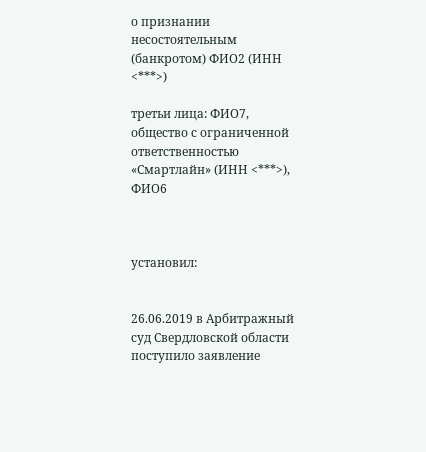о признании несостоятельным (банкротом) ФИО2 (ИНН <***>)

третьи лица: ФИО7, общество с ограниченной ответственностью «Смартлайн» (ИНН <***>), ФИО6



установил:


26.06.2019 в Арбитражный суд Свердловской области поступило заявление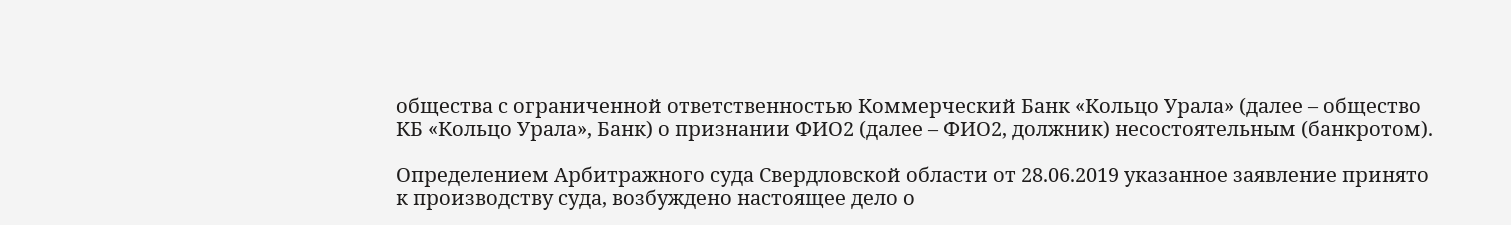общества с ограниченной ответственностью Коммерческий Банк «Кольцо Урала» (далее – общество КБ «Кольцо Урала», Банк) о признании ФИО2 (далее – ФИО2, должник) несостоятельным (банкротом).

Определением Арбитражного суда Свердловской области от 28.06.2019 указанное заявление принято к производству суда, возбуждено настоящее дело о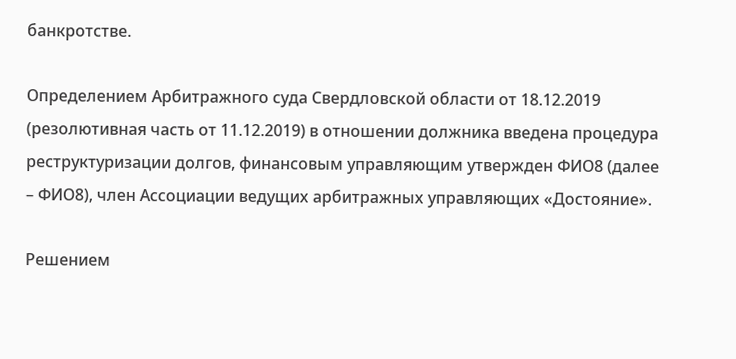банкротстве.

Определением Арбитражного суда Свердловской области от 18.12.2019 (резолютивная часть от 11.12.2019) в отношении должника введена процедура реструктуризации долгов, финансовым управляющим утвержден ФИО8 (далее – ФИО8), член Ассоциации ведущих арбитражных управляющих «Достояние».

Решением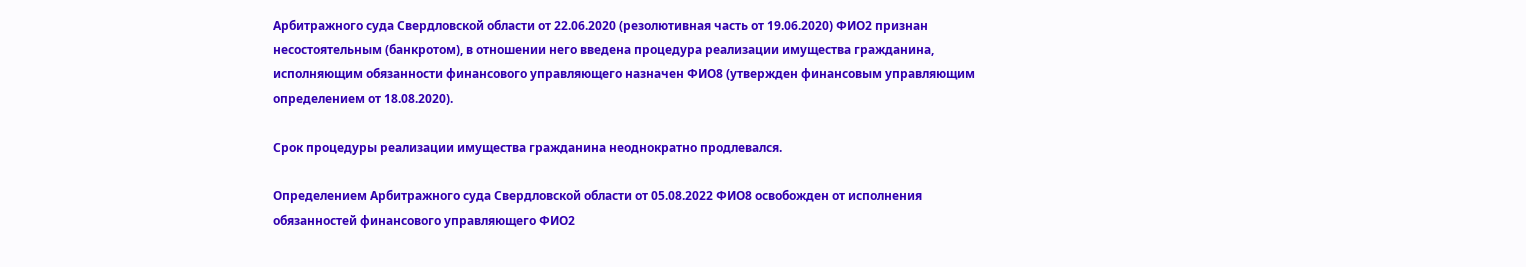Арбитражного суда Свердловской области от 22.06.2020 (резолютивная часть от 19.06.2020) ФИО2 признан несостоятельным (банкротом), в отношении него введена процедура реализации имущества гражданина, исполняющим обязанности финансового управляющего назначен ФИО8 (утвержден финансовым управляющим определением от 18.08.2020).

Срок процедуры реализации имущества гражданина неоднократно продлевался.

Определением Арбитражного суда Свердловской области от 05.08.2022 ФИО8 освобожден от исполнения обязанностей финансового управляющего ФИО2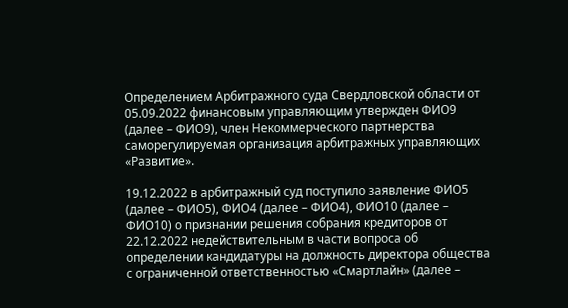Определением Арбитражного суда Свердловской области от 05.09.2022 финансовым управляющим утвержден ФИО9 (далее – ФИО9), член Некоммерческого партнерства саморегулируемая организация арбитражных управляющих «Развитие».

19.12.2022 в арбитражный суд поступило заявление ФИО5 (далее – ФИО5), ФИО4 (далее – ФИО4), ФИО10 (далее – ФИО10) о признании решения собрания кредиторов от 22.12.2022 недействительным в части вопроса об определении кандидатуры на должность директора общества с ограниченной ответственностью «Смартлайн» (далее –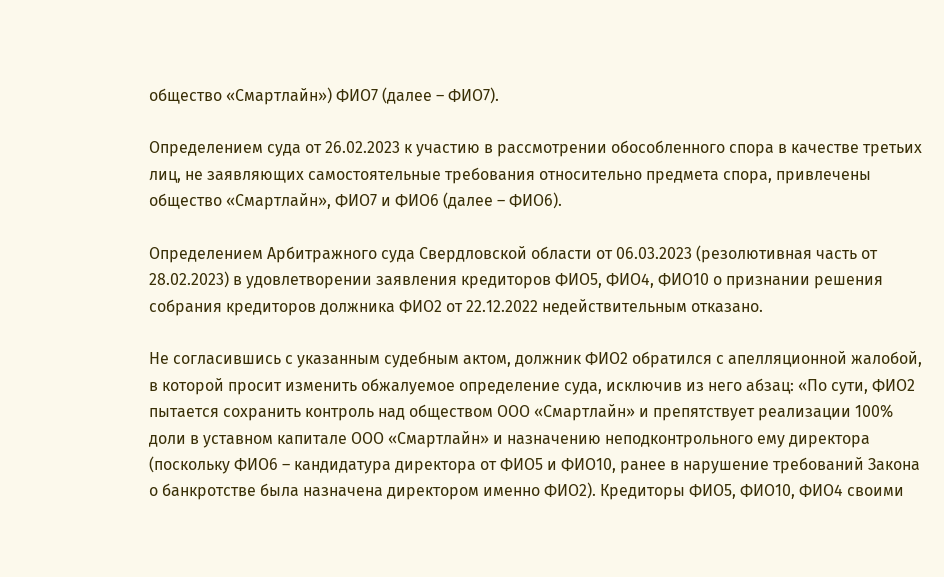общество «Смартлайн») ФИО7 (далее – ФИО7).

Определением суда от 26.02.2023 к участию в рассмотрении обособленного спора в качестве третьих лиц, не заявляющих самостоятельные требования относительно предмета спора, привлечены общество «Смартлайн», ФИО7 и ФИО6 (далее – ФИО6).

Определением Арбитражного суда Свердловской области от 06.03.2023 (резолютивная часть от 28.02.2023) в удовлетворении заявления кредиторов ФИО5, ФИО4, ФИО10 о признании решения собрания кредиторов должника ФИО2 от 22.12.2022 недействительным отказано.

Не согласившись с указанным судебным актом, должник ФИО2 обратился с апелляционной жалобой, в которой просит изменить обжалуемое определение суда, исключив из него абзац: «По сути, ФИО2 пытается сохранить контроль над обществом ООО «Смартлайн» и препятствует реализации 100% доли в уставном капитале ООО «Смартлайн» и назначению неподконтрольного ему директора (поскольку ФИО6 – кандидатура директора от ФИО5 и ФИО10, ранее в нарушение требований Закона о банкротстве была назначена директором именно ФИО2). Кредиторы ФИО5, ФИО10, ФИО4 своими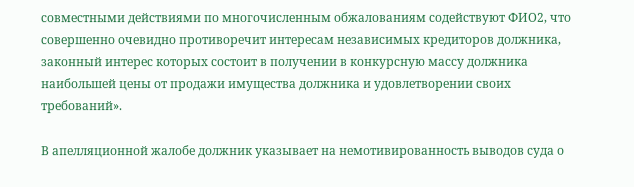совместными действиями по многочисленным обжалованиям содействуют ФИО2, что совершенно очевидно противоречит интересам независимых кредиторов должника, законный интерес которых состоит в получении в конкурсную массу должника наибольшей цены от продажи имущества должника и удовлетворении своих требований».

В апелляционной жалобе должник указывает на немотивированность выводов суда о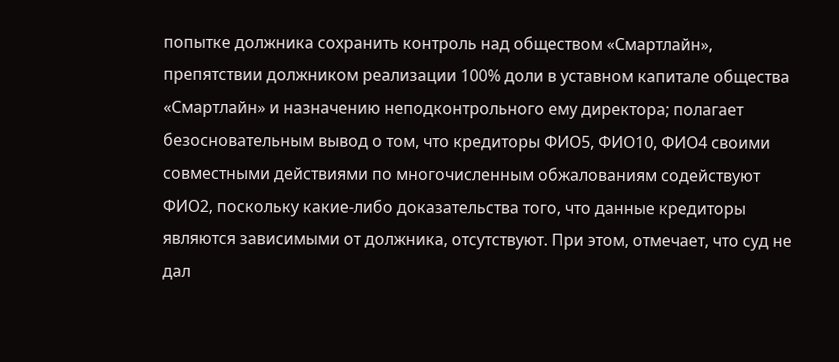попытке должника сохранить контроль над обществом «Смартлайн», препятствии должником реализации 100% доли в уставном капитале общества «Смартлайн» и назначению неподконтрольного ему директора; полагает безосновательным вывод о том, что кредиторы ФИО5, ФИО10, ФИО4 своими совместными действиями по многочисленным обжалованиям содействуют ФИО2, поскольку какие-либо доказательства того, что данные кредиторы являются зависимыми от должника, отсутствуют. При этом, отмечает, что суд не дал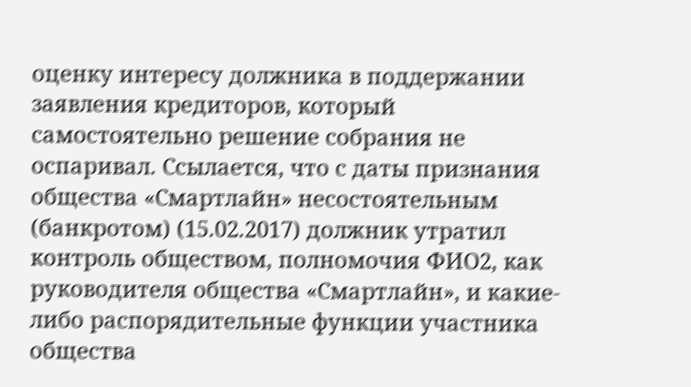оценку интересу должника в поддержании заявления кредиторов, который самостоятельно решение собрания не оспаривал. Ссылается, что с даты признания общества «Смартлайн» несостоятельным (банкротом) (15.02.2017) должник утратил контроль обществом, полномочия ФИО2, как руководителя общества «Смартлайн», и какие-либо распорядительные функции участника общества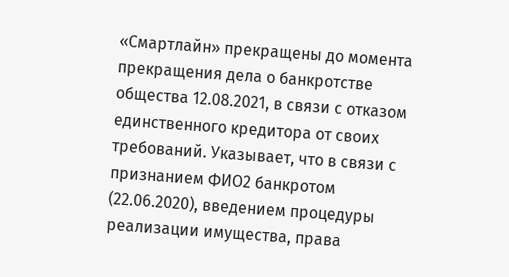«Смартлайн» прекращены до момента прекращения дела о банкротстве общества 12.08.2021, в связи с отказом единственного кредитора от своих требований. Указывает, что в связи с признанием ФИО2 банкротом (22.06.2020), введением процедуры реализации имущества, права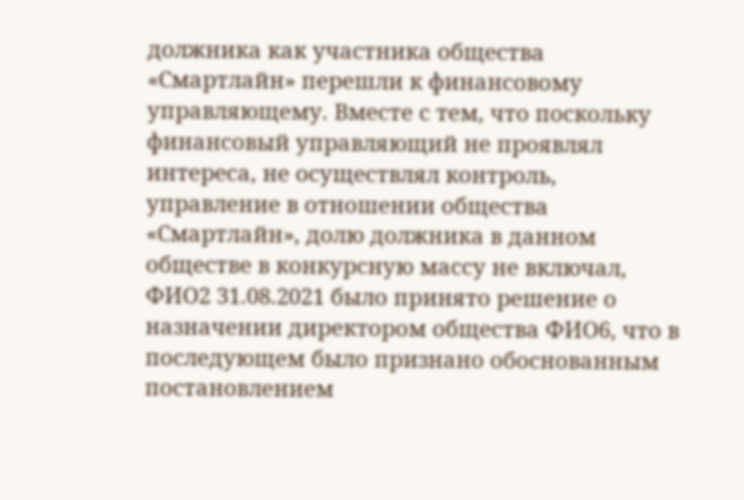должника как участника общества «Смартлайн» перешли к финансовому управляющему. Вместе с тем, что поскольку финансовый управляющий не проявлял интереса, не осуществлял контроль, управление в отношении общества «Смартлайн», долю должника в данном обществе в конкурсную массу не включал, ФИО2 31.08.2021 было принято решение о назначении директором общества ФИО6, что в последующем было признано обоснованным постановлением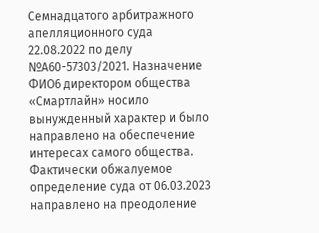Семнадцатого арбитражного апелляционного суда 22.08.2022 по делу №А60-57303/2021. Назначение ФИО6 директором общества «Смартлайн» носило вынужденный характер и было направлено на обеспечение интересах самого общества. Фактически обжалуемое определение суда от 06.03.2023 направлено на преодоление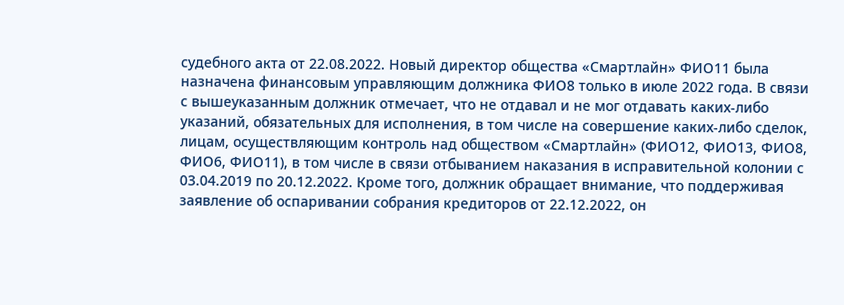судебного акта от 22.08.2022. Новый директор общества «Смартлайн» ФИО11 была назначена финансовым управляющим должника ФИО8 только в июле 2022 года. В связи с вышеуказанным должник отмечает, что не отдавал и не мог отдавать каких-либо указаний, обязательных для исполнения, в том числе на совершение каких-либо сделок, лицам, осуществляющим контроль над обществом «Смартлайн» (ФИО12, ФИО13, ФИО8, ФИО6, ФИО11), в том числе в связи отбыванием наказания в исправительной колонии с 03.04.2019 по 20.12.2022. Кроме того, должник обращает внимание, что поддерживая заявление об оспаривании собрания кредиторов от 22.12.2022, он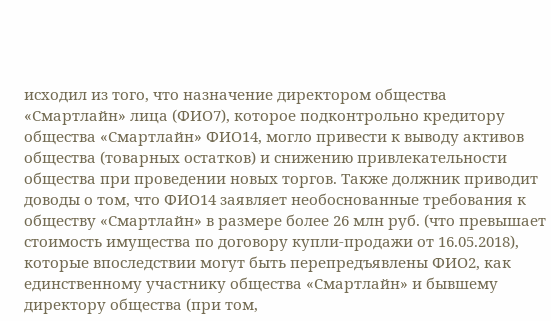исходил из того, что назначение директором общества «Смартлайн» лица (ФИО7), которое подконтрольно кредитору общества «Смартлайн» ФИО14, могло привести к выводу активов общества (товарных остатков) и снижению привлекательности общества при проведении новых торгов. Также должник приводит доводы о том, что ФИО14 заявляет необоснованные требования к обществу «Смартлайн» в размере более 26 млн руб. (что превышает стоимость имущества по договору купли-продажи от 16.05.2018), которые впоследствии могут быть перепредъявлены ФИО2, как единственному участнику общества «Смартлайн» и бывшему директору общества (при том,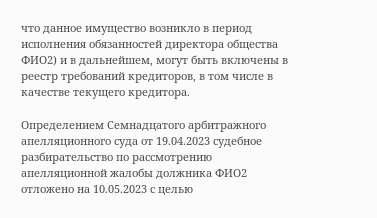что данное имущество возникло в период исполнения обязанностей директора общества ФИО2) и в дальнейшем, могут быть включены в реестр требований кредиторов, в том числе в качестве текущего кредитора.

Определением Семнадцатого арбитражного апелляционного суда от 19.04.2023 судебное разбирательство по рассмотрению апелляционной жалобы должника ФИО2 отложено на 10.05.2023 с целью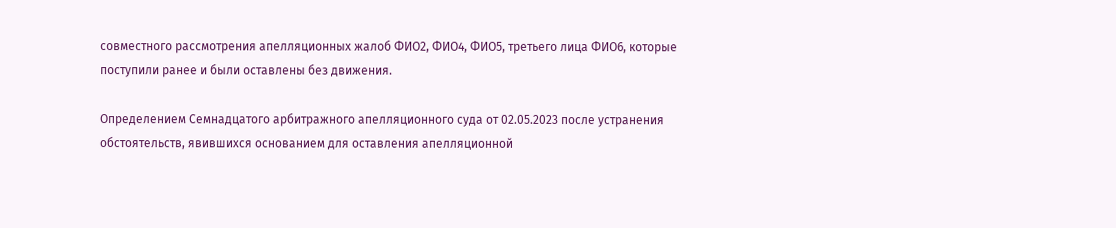совместного рассмотрения апелляционных жалоб ФИО2, ФИО4, ФИО5, третьего лица ФИО6, которые поступили ранее и были оставлены без движения.

Определением Семнадцатого арбитражного апелляционного суда от 02.05.2023 после устранения обстоятельств, явившихся основанием для оставления апелляционной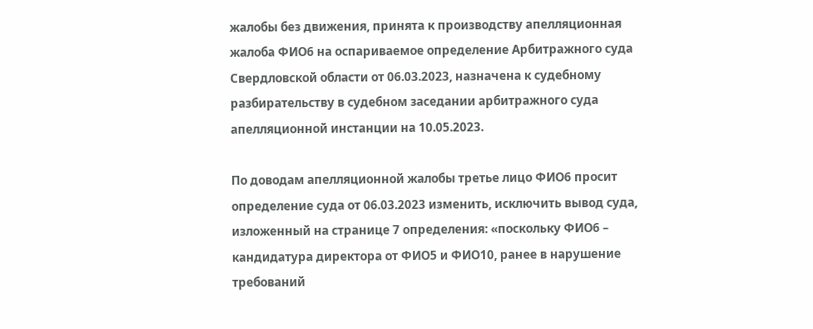жалобы без движения, принята к производству апелляционная жалоба ФИО6 на оспариваемое определение Арбитражного суда Свердловской области от 06.03.2023, назначена к судебному разбирательству в судебном заседании арбитражного суда апелляционной инстанции на 10.05.2023.

По доводам апелляционной жалобы третье лицо ФИО6 просит определение суда от 06.03.2023 изменить, исключить вывод суда, изложенный на странице 7 определения: «поскольку ФИО6 – кандидатура директора от ФИО5 и ФИО10, ранее в нарушение требований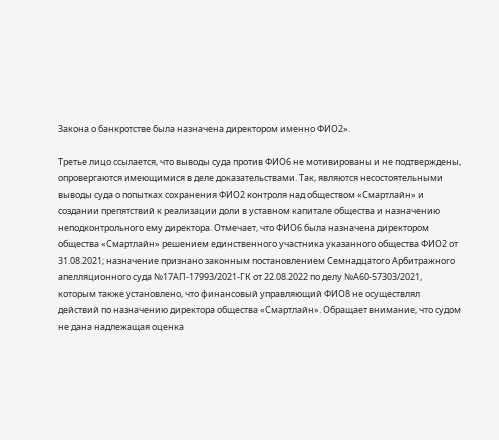Закона о банкротстве была назначена директором именно ФИО2».

Третье лицо ссылается, что выводы суда против ФИО6 не мотивированы и не подтверждены, опровергаются имеющимися в деле доказательствами. Так, являются несостоятельными выводы суда о попытках сохранения ФИО2 контроля над обществом «Смартлайн» и создании препятствий к реализации доли в уставном капитале общества и назначению неподконтрольного ему директора. Отмечает, что ФИО6 была назначена директором общества «Смартлайн» решением единственного участника указанного общества ФИО2 от 31.08.2021; назначение признано законным постановлением Семнадцатого Арбитражного апелляционного суда №17АП-17993/2021-ГК от 22.08.2022 по делу №А60-57303/2021, которым также установлено, что финансовый управляющий ФИО8 не осуществлял действий по назначению директора общества «Смартлайн». Обращает внимание, что судом не дана надлежащая оценка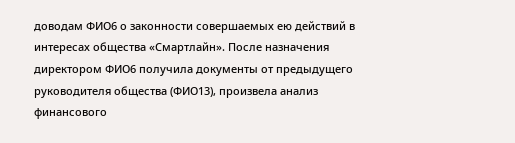доводам ФИО6 о законности совершаемых ею действий в интересах общества «Смартлайн». После назначения директором ФИО6 получила документы от предыдущего руководителя общества (ФИО13), произвела анализ финансового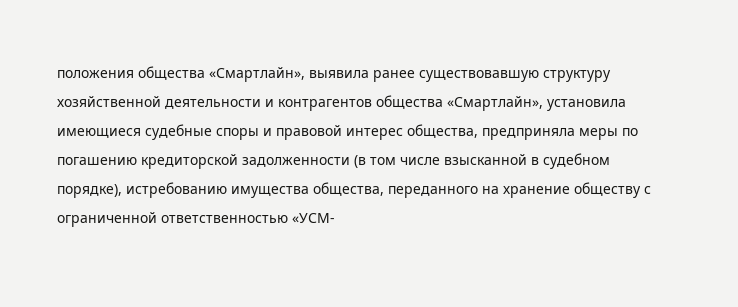положения общества «Смартлайн», выявила ранее существовавшую структуру хозяйственной деятельности и контрагентов общества «Смартлайн», установила имеющиеся судебные споры и правовой интерес общества, предприняла меры по погашению кредиторской задолженности (в том числе взысканной в судебном порядке), истребованию имущества общества, переданного на хранение обществу с ограниченной ответственностью «УСМ-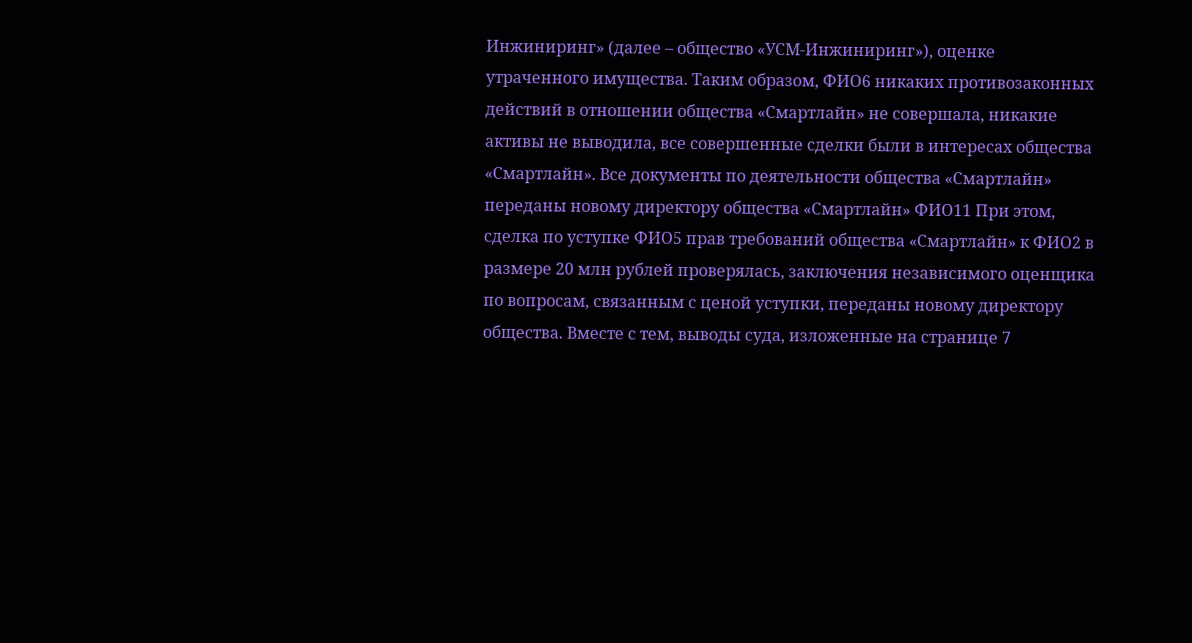Инжиниринг» (далее – общество «УСМ-Инжиниринг»), оценке утраченного имущества. Таким образом, ФИО6 никаких противозаконных действий в отношении общества «Смартлайн» не совершала, никакие активы не выводила, все совершенные сделки были в интересах общества «Смартлайн». Все документы по деятельности общества «Смартлайн» переданы новому директору общества «Смартлайн» ФИО11 При этом, сделка по уступке ФИО5 прав требований общества «Смартлайн» к ФИО2 в размере 20 млн рублей проверялась, заключения независимого оценщика по вопросам, связанным с ценой уступки, переданы новому директору общества. Вместе с тем, выводы суда, изложенные на странице 7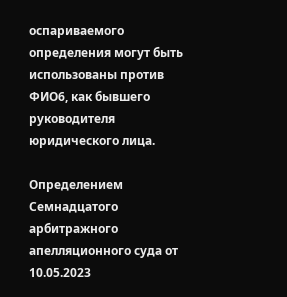оспариваемого определения могут быть использованы против ФИО6, как бывшего руководителя юридического лица.

Определением Семнадцатого арбитражного апелляционного суда от 10.05.2023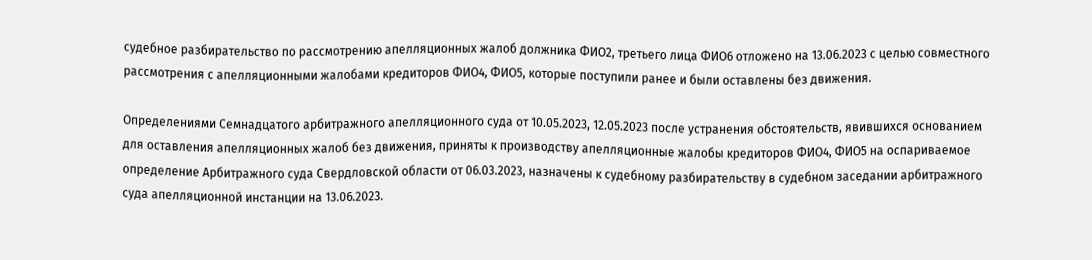судебное разбирательство по рассмотрению апелляционных жалоб должника ФИО2, третьего лица ФИО6 отложено на 13.06.2023 с целью совместного рассмотрения с апелляционными жалобами кредиторов ФИО4, ФИО5, которые поступили ранее и были оставлены без движения.

Определениями Семнадцатого арбитражного апелляционного суда от 10.05.2023, 12.05.2023 после устранения обстоятельств, явившихся основанием для оставления апелляционных жалоб без движения, приняты к производству апелляционные жалобы кредиторов ФИО4, ФИО5 на оспариваемое определение Арбитражного суда Свердловской области от 06.03.2023, назначены к судебному разбирательству в судебном заседании арбитражного суда апелляционной инстанции на 13.06.2023.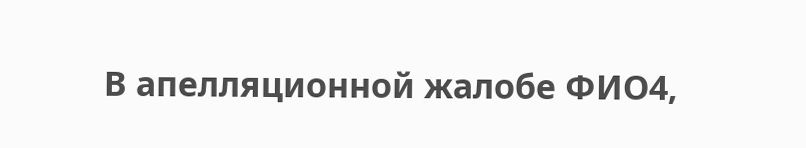В апелляционной жалобе ФИО4,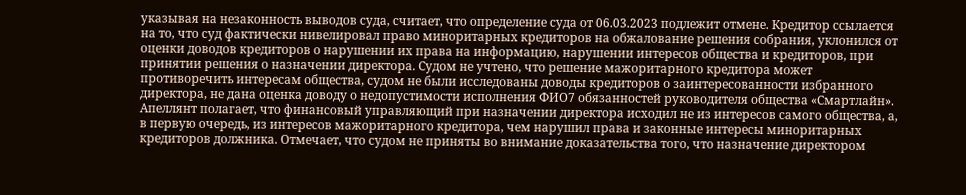указывая на незаконность выводов суда, считает, что определение суда от 06.03.2023 подлежит отмене. Кредитор ссылается на то, что суд фактически нивелировал право миноритарных кредиторов на обжалование решения собрания, уклонился от оценки доводов кредиторов о нарушении их права на информацию, нарушении интересов общества и кредиторов, при принятии решения о назначении директора. Судом не учтено, что решение мажоритарного кредитора может противоречить интересам общества, судом не были исследованы доводы кредиторов о заинтересованности избранного директора, не дана оценка доводу о недопустимости исполнения ФИО7 обязанностей руководителя общества «Смартлайн». Апеллянт полагает, что финансовый управляющий при назначении директора исходил не из интересов самого общества, а, в первую очередь, из интересов мажоритарного кредитора, чем нарушил права и законные интересы миноритарных кредиторов должника. Отмечает, что судом не приняты во внимание доказательства того, что назначение директором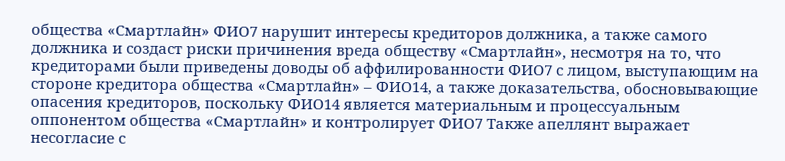общества «Смартлайн» ФИО7 нарушит интересы кредиторов должника, а также самого должника и создаст риски причинения вреда обществу «Смартлайн», несмотря на то, что кредиторами были приведены доводы об аффилированности ФИО7 с лицом, выступающим на стороне кредитора общества «Смартлайн» – ФИО14, а также доказательства, обосновывающие опасения кредиторов, поскольку ФИО14 является материальным и процессуальным оппонентом общества «Смартлайн» и контролирует ФИО7 Также апеллянт выражает несогласие с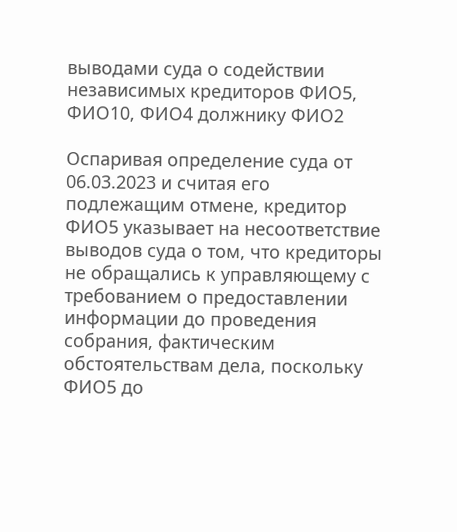выводами суда о содействии независимых кредиторов ФИО5, ФИО10, ФИО4 должнику ФИО2

Оспаривая определение суда от 06.03.2023 и считая его подлежащим отмене, кредитор ФИО5 указывает на несоответствие выводов суда о том, что кредиторы не обращались к управляющему с требованием о предоставлении информации до проведения собрания, фактическим обстоятельствам дела, поскольку ФИО5 до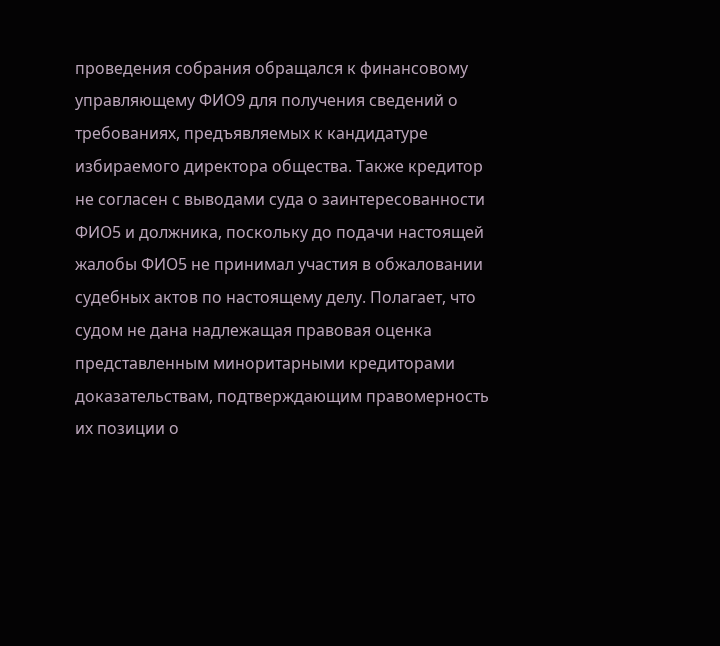проведения собрания обращался к финансовому управляющему ФИО9 для получения сведений о требованиях, предъявляемых к кандидатуре избираемого директора общества. Также кредитор не согласен с выводами суда о заинтересованности ФИО5 и должника, поскольку до подачи настоящей жалобы ФИО5 не принимал участия в обжаловании судебных актов по настоящему делу. Полагает, что судом не дана надлежащая правовая оценка представленным миноритарными кредиторами доказательствам, подтверждающим правомерность их позиции о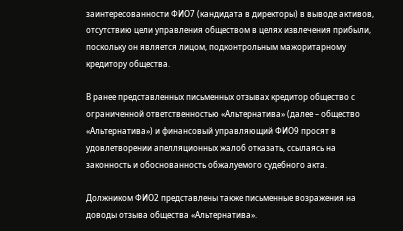заинтересованности ФИО7 (кандидата в директоры) в выводе активов, отсутствию цели управления обществом в целях извлечения прибыли, поскольку он является лицом, подконтрольным мажоритарному кредитору общества.

В ранее представленных письменных отзывах кредитор общество с ограниченной ответственностью «Альтернатива» (далее – общество «Альтернатива») и финансовый управляющий ФИО9 просят в удовлетворении апелляционных жалоб отказать, ссылаясь на законность и обоснованность обжалуемого судебного акта.

Должником ФИО2 представлены также письменные возражения на доводы отзыва общества «Альтернатива».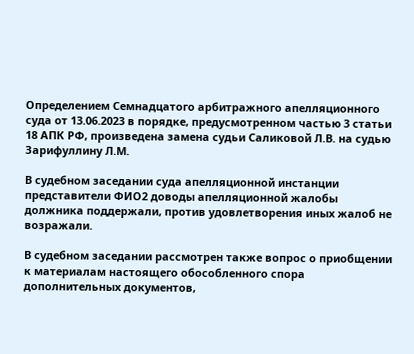Определением Семнадцатого арбитражного апелляционного суда от 13.06.2023 в порядке, предусмотренном частью 3 статьи 18 АПК РФ, произведена замена судьи Саликовой Л.В. на судью Зарифуллину Л.М.

В судебном заседании суда апелляционной инстанции представители ФИО2 доводы апелляционной жалобы должника поддержали, против удовлетворения иных жалоб не возражали.

В судебном заседании рассмотрен также вопрос о приобщении к материалам настоящего обособленного спора дополнительных документов,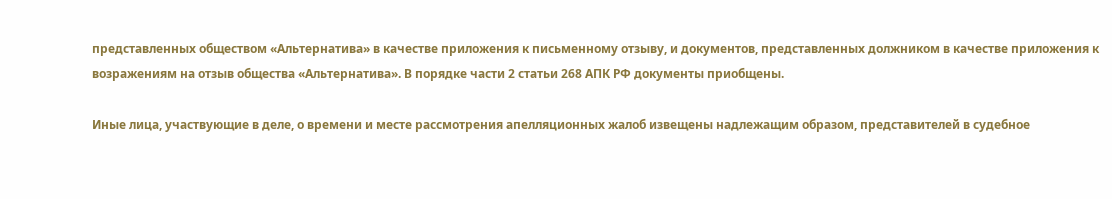представленных обществом «Альтернатива» в качестве приложения к письменному отзыву, и документов, представленных должником в качестве приложения к возражениям на отзыв общества «Альтернатива». В порядке части 2 статьи 268 АПК РФ документы приобщены.

Иные лица, участвующие в деле, о времени и месте рассмотрения апелляционных жалоб извещены надлежащим образом, представителей в судебное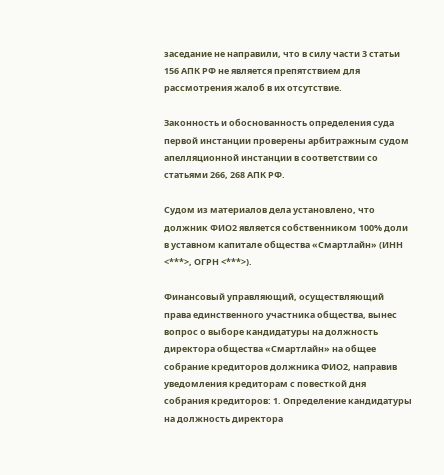заседание не направили, что в силу части 3 статьи 156 АПК РФ не является препятствием для рассмотрения жалоб в их отсутствие.

Законность и обоснованность определения суда первой инстанции проверены арбитражным судом апелляционной инстанции в соответствии со статьями 266, 268 АПК РФ.

Судом из материалов дела установлено, что должник ФИО2 является собственником 100% доли в уставном капитале общества «Смартлайн» (ИНН <***>, ОГРН <***>).

Финансовый управляющий, осуществляющий права единственного участника общества, вынес вопрос о выборе кандидатуры на должность директора общества «Смартлайн» на общее собрание кредиторов должника ФИО2, направив уведомления кредиторам с повесткой дня собрания кредиторов: 1. Определение кандидатуры на должность директора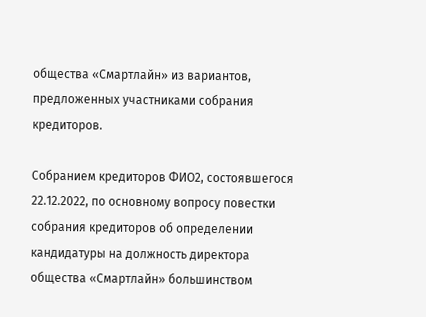общества «Смартлайн» из вариантов, предложенных участниками собрания кредиторов.

Собранием кредиторов ФИО2, состоявшегося 22.12.2022, по основному вопросу повестки собрания кредиторов об определении кандидатуры на должность директора общества «Смартлайн» большинством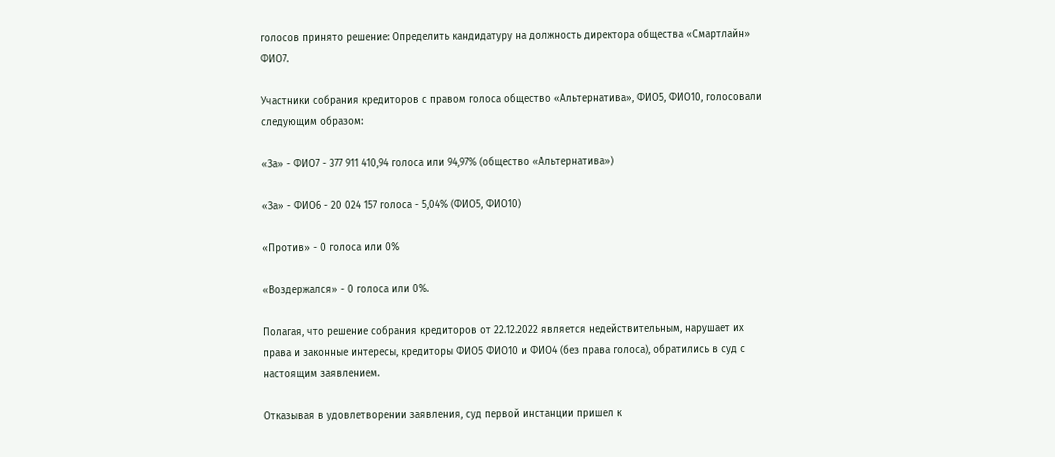голосов принято решение: Определить кандидатуру на должность директора общества «Смартлайн» ФИО7.

Участники собрания кредиторов с правом голоса общество «Альтернатива», ФИО5, ФИО10, голосовали следующим образом:

«За» - ФИО7 - 377 911 410,94 голоса или 94,97% (общество «Альтернатива»)

«За» - ФИО6 - 20 024 157 голоса - 5,04% (ФИО5, ФИО10)

«Против» - 0 голоса или 0%

«Воздержался» - 0 голоса или 0%.

Полагая, что решение собрания кредиторов от 22.12.2022 является недействительным, нарушает их права и законные интересы, кредиторы ФИО5 ФИО10 и ФИО4 (без права голоса), обратились в суд с настоящим заявлением.

Отказывая в удовлетворении заявления, суд первой инстанции пришел к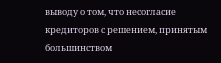выводу о том, что несогласие кредиторов с решением, принятым большинством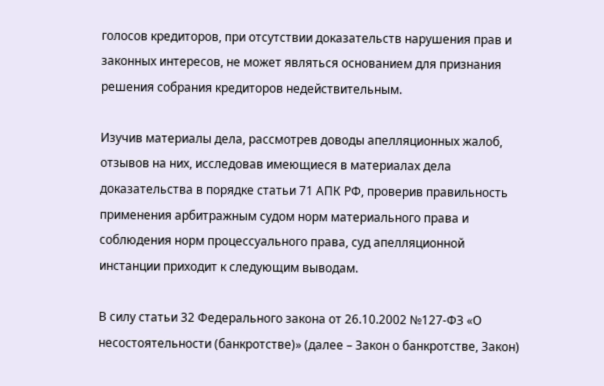голосов кредиторов, при отсутствии доказательств нарушения прав и законных интересов, не может являться основанием для признания решения собрания кредиторов недействительным.

Изучив материалы дела, рассмотрев доводы апелляционных жалоб, отзывов на них, исследовав имеющиеся в материалах дела доказательства в порядке статьи 71 АПК РФ, проверив правильность применения арбитражным судом норм материального права и соблюдения норм процессуального права, суд апелляционной инстанции приходит к следующим выводам.

В силу статьи 32 Федерального закона от 26.10.2002 №127-ФЗ «О несостоятельности (банкротстве)» (далее – Закон о банкротстве, Закон)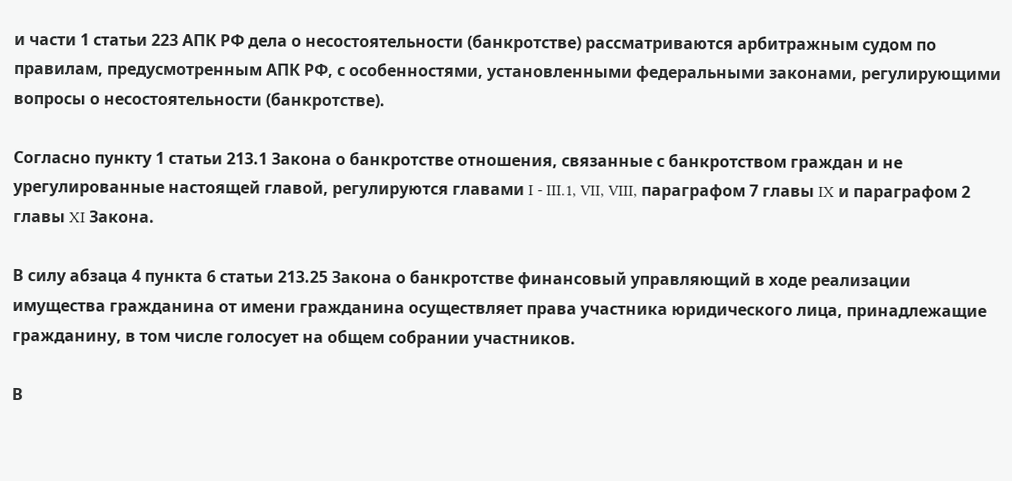и части 1 статьи 223 АПК РФ дела о несостоятельности (банкротстве) рассматриваются арбитражным судом по правилам, предусмотренным АПК РФ, с особенностями, установленными федеральными законами, регулирующими вопросы о несостоятельности (банкротстве).

Согласно пункту 1 статьи 213.1 Закона о банкротстве отношения, связанные с банкротством граждан и не урегулированные настоящей главой, регулируются главами I - III.1, VII, VIII, параграфом 7 главы IX и параграфом 2 главы XI Закона.

В силу абзаца 4 пункта 6 статьи 213.25 Закона о банкротстве финансовый управляющий в ходе реализации имущества гражданина от имени гражданина осуществляет права участника юридического лица, принадлежащие гражданину, в том числе голосует на общем собрании участников.

В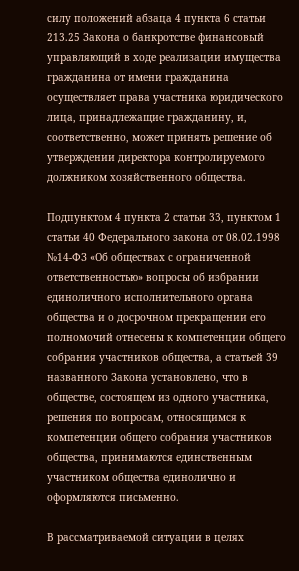силу положений абзаца 4 пункта 6 статьи 213.25 Закона о банкротстве финансовый управляющий в ходе реализации имущества гражданина от имени гражданина осуществляет права участника юридического лица, принадлежащие гражданину, и, соответственно, может принять решение об утверждении директора контролируемого должником хозяйственного общества.

Подпунктом 4 пункта 2 статьи 33, пунктом 1 статьи 40 Федерального закона от 08.02.1998 №14-ФЗ «Об обществах с ограниченной ответственностью» вопросы об избрании единоличного исполнительного органа общества и о досрочном прекращении его полномочий отнесены к компетенции общего собрания участников общества, а статьей 39 названного Закона установлено, что в обществе, состоящем из одного участника, решения по вопросам, относящимся к компетенции общего собрания участников общества, принимаются единственным участником общества единолично и оформляются письменно.

В рассматриваемой ситуации в целях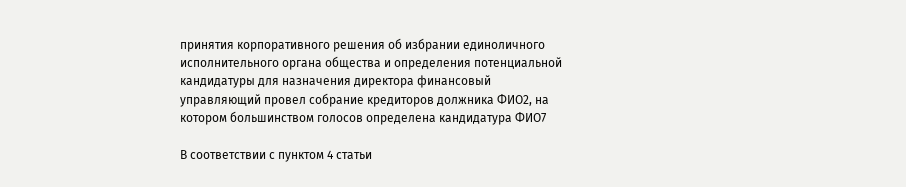принятия корпоративного решения об избрании единоличного исполнительного органа общества и определения потенциальной кандидатуры для назначения директора финансовый управляющий провел собрание кредиторов должника ФИО2, на котором большинством голосов определена кандидатура ФИО7

В соответствии с пунктом 4 статьи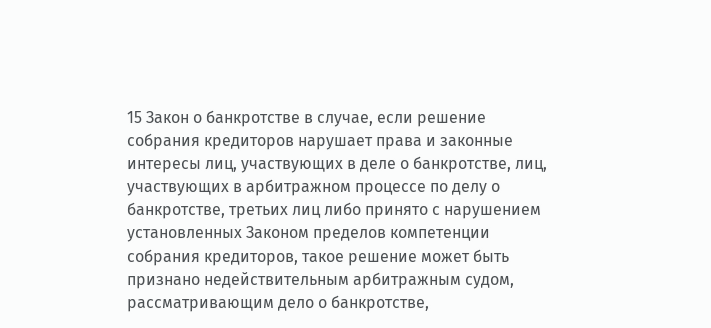15 Закон о банкротстве в случае, если решение собрания кредиторов нарушает права и законные интересы лиц, участвующих в деле о банкротстве, лиц, участвующих в арбитражном процессе по делу о банкротстве, третьих лиц либо принято с нарушением установленных Законом пределов компетенции собрания кредиторов, такое решение может быть признано недействительным арбитражным судом, рассматривающим дело о банкротстве,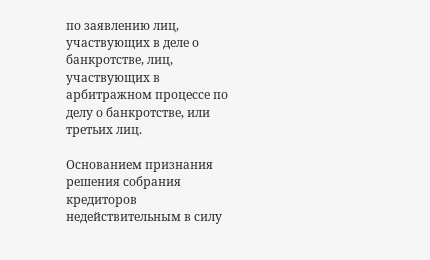по заявлению лиц, участвующих в деле о банкротстве, лиц, участвующих в арбитражном процессе по делу о банкротстве, или третьих лиц.

Основанием признания решения собрания кредиторов недействительным в силу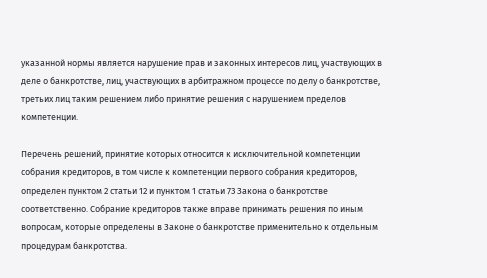указанной нормы является нарушение прав и законных интересов лиц, участвующих в деле о банкротстве, лиц, участвующих в арбитражном процессе по делу о банкротстве, третьих лиц таким решением либо принятие решения с нарушением пределов компетенции.

Перечень решений, принятие которых относится к исключительной компетенции собрания кредиторов, в том числе к компетенции первого собрания кредиторов, определен пунктом 2 статьи 12 и пунктом 1 статьи 73 Закона о банкротстве соответственно. Собрание кредиторов также вправе принимать решения по иным вопросам, которые определены в Законе о банкротстве применительно к отдельным процедурам банкротства.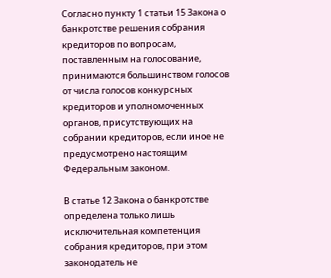Согласно пункту 1 статьи 15 Закона о банкротстве решения собрания кредиторов по вопросам, поставленным на голосование, принимаются большинством голосов от числа голосов конкурсных кредиторов и уполномоченных органов, присутствующих на собрании кредиторов, если иное не предусмотрено настоящим Федеральным законом.

В статье 12 Закона о банкротстве определена только лишь исключительная компетенция собрания кредиторов, при этом законодатель не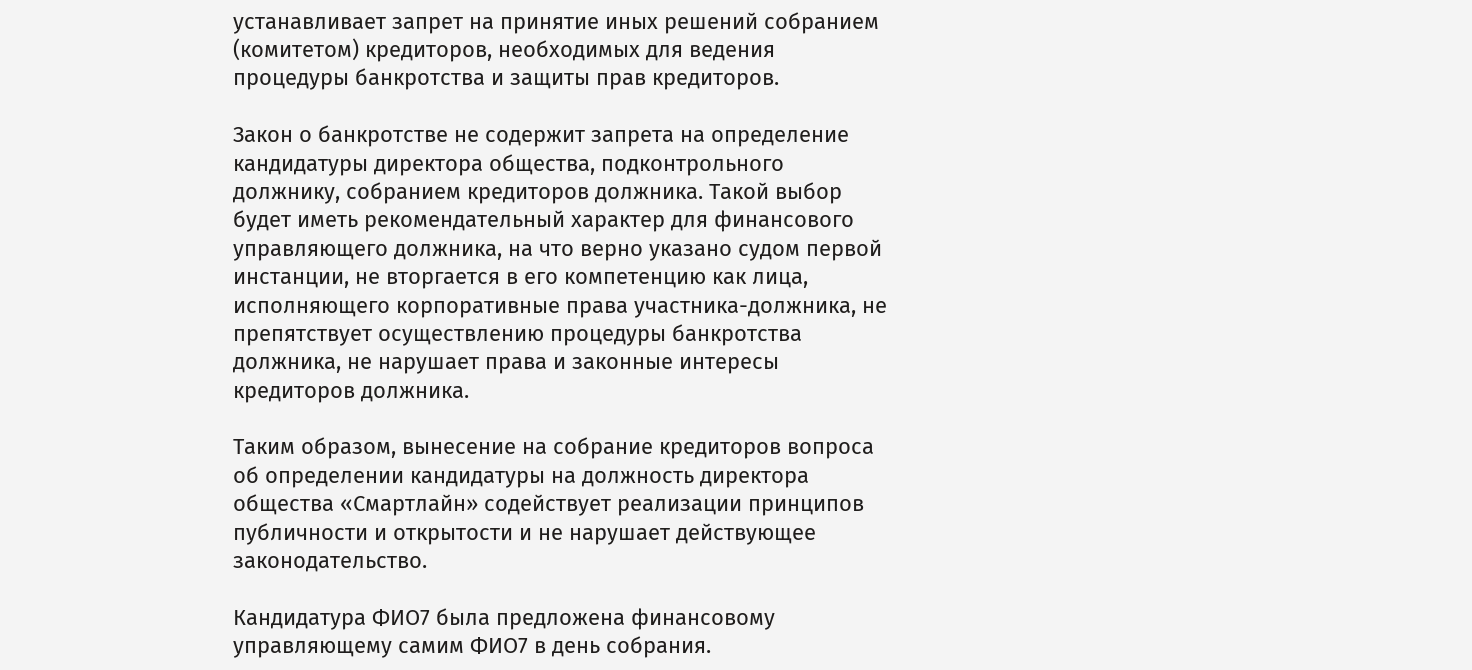устанавливает запрет на принятие иных решений собранием (комитетом) кредиторов, необходимых для ведения процедуры банкротства и защиты прав кредиторов.

Закон о банкротстве не содержит запрета на определение кандидатуры директора общества, подконтрольного должнику, собранием кредиторов должника. Такой выбор будет иметь рекомендательный характер для финансового управляющего должника, на что верно указано судом первой инстанции, не вторгается в его компетенцию как лица, исполняющего корпоративные права участника-должника, не препятствует осуществлению процедуры банкротства должника, не нарушает права и законные интересы кредиторов должника.

Таким образом, вынесение на собрание кредиторов вопроса об определении кандидатуры на должность директора общества «Смартлайн» содействует реализации принципов публичности и открытости и не нарушает действующее законодательство.

Кандидатура ФИО7 была предложена финансовому управляющему самим ФИО7 в день собрания.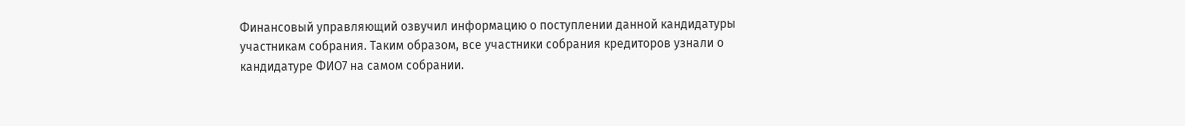Финансовый управляющий озвучил информацию о поступлении данной кандидатуры участникам собрания. Таким образом, все участники собрания кредиторов узнали о кандидатуре ФИО7 на самом собрании.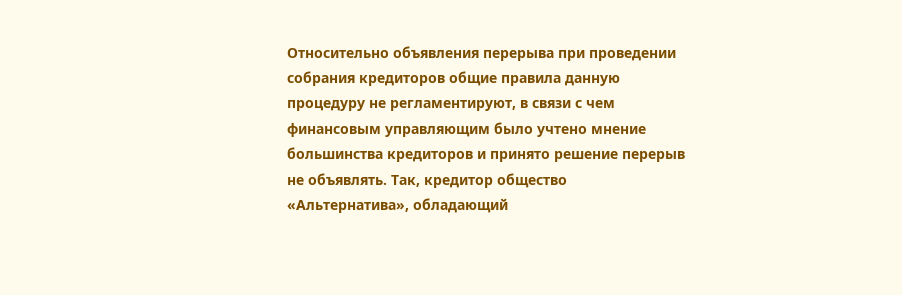Относительно объявления перерыва при проведении собрания кредиторов общие правила данную процедуру не регламентируют, в связи с чем финансовым управляющим было учтено мнение большинства кредиторов и принято решение перерыв не объявлять. Так, кредитор общество «Альтернатива», обладающий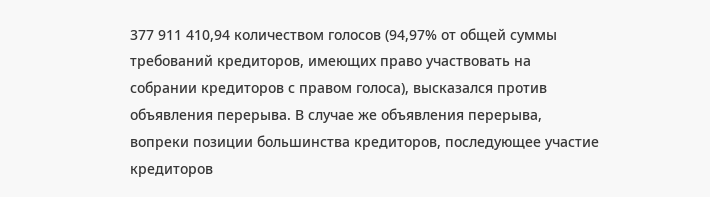377 911 410,94 количеством голосов (94,97% от общей суммы требований кредиторов, имеющих право участвовать на собрании кредиторов с правом голоса), высказался против объявления перерыва. В случае же объявления перерыва, вопреки позиции большинства кредиторов, последующее участие кредиторов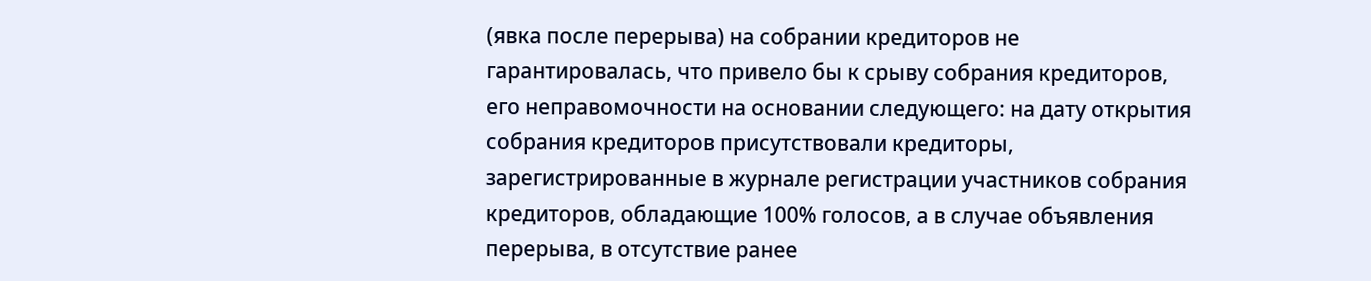(явка после перерыва) на собрании кредиторов не гарантировалась, что привело бы к срыву собрания кредиторов, его неправомочности на основании следующего: на дату открытия собрания кредиторов присутствовали кредиторы, зарегистрированные в журнале регистрации участников собрания кредиторов, обладающие 100% голосов, а в случае объявления перерыва, в отсутствие ранее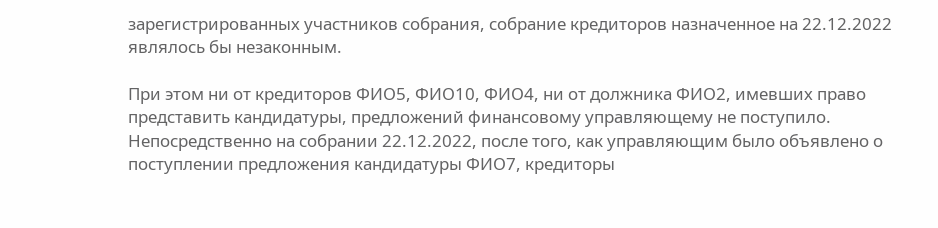зарегистрированных участников собрания, собрание кредиторов назначенное на 22.12.2022 являлось бы незаконным.

При этом ни от кредиторов ФИО5, ФИО10, ФИО4, ни от должника ФИО2, имевших право представить кандидатуры, предложений финансовому управляющему не поступило. Непосредственно на собрании 22.12.2022, после того, как управляющим было объявлено о поступлении предложения кандидатуры ФИО7, кредиторы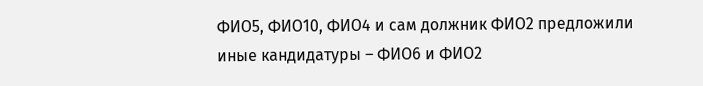ФИО5, ФИО10, ФИО4 и сам должник ФИО2 предложили иные кандидатуры – ФИО6 и ФИО2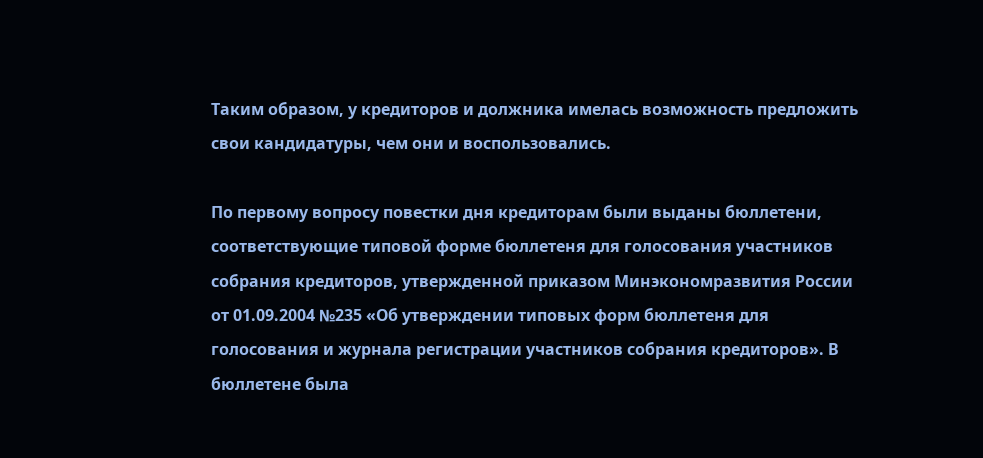Таким образом, у кредиторов и должника имелась возможность предложить свои кандидатуры, чем они и воспользовались.

По первому вопросу повестки дня кредиторам были выданы бюллетени, соответствующие типовой форме бюллетеня для голосования участников собрания кредиторов, утвержденной приказом Минэкономразвития России от 01.09.2004 №235 «Об утверждении типовых форм бюллетеня для голосования и журнала регистрации участников собрания кредиторов». В бюллетене была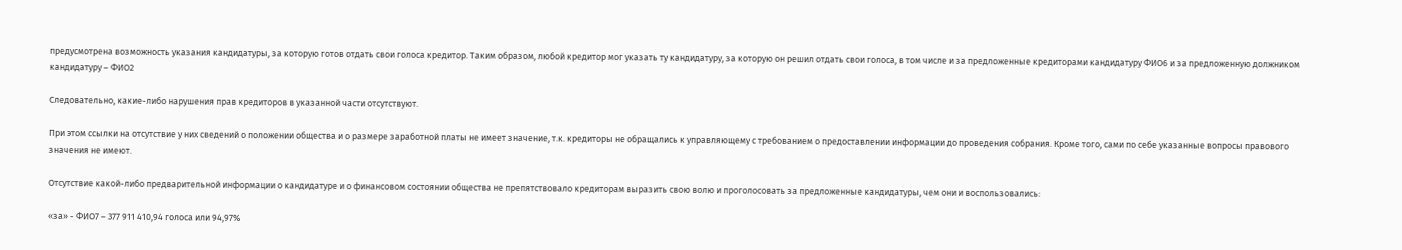предусмотрена возможность указания кандидатуры, за которую готов отдать свои голоса кредитор. Таким образом, любой кредитор мог указать ту кандидатуру, за которую он решил отдать свои голоса, в том числе и за предложенные кредиторами кандидатуру ФИО6 и за предложенную должником кандидатуру – ФИО2

Следовательно, какие-либо нарушения прав кредиторов в указанной части отсутствуют.

При этом ссылки на отсутствие у них сведений о положении общества и о размере заработной платы не имеет значение, т.к. кредиторы не обращались к управляющему с требованием о предоставлении информации до проведения собрания. Кроме того, сами по себе указанные вопросы правового значения не имеют.

Отсутствие какой-либо предварительной информации о кандидатуре и о финансовом состоянии общества не препятствовало кредиторам выразить свою волю и проголосовать за предложенные кандидатуры, чем они и воспользовались:

«за» - ФИО7 – 377 911 410,94 голоса или 94,97%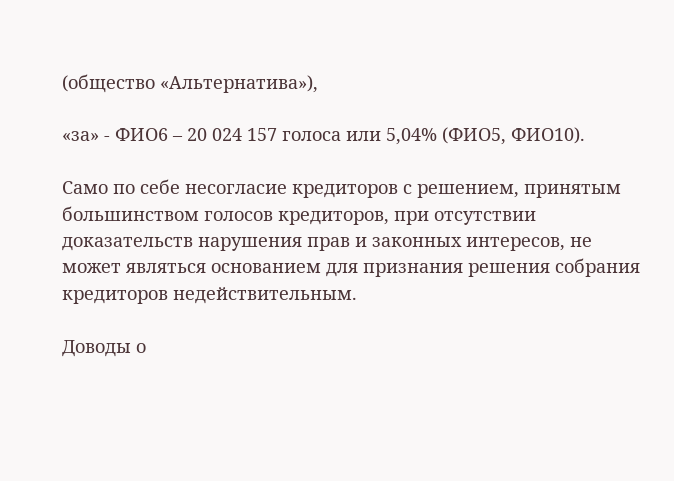(общество «Альтернатива»),

«за» - ФИО6 – 20 024 157 голоса или 5,04% (ФИО5, ФИО10).

Само по себе несогласие кредиторов с решением, принятым большинством голосов кредиторов, при отсутствии доказательств нарушения прав и законных интересов, не может являться основанием для признания решения собрания кредиторов недействительным.

Доводы о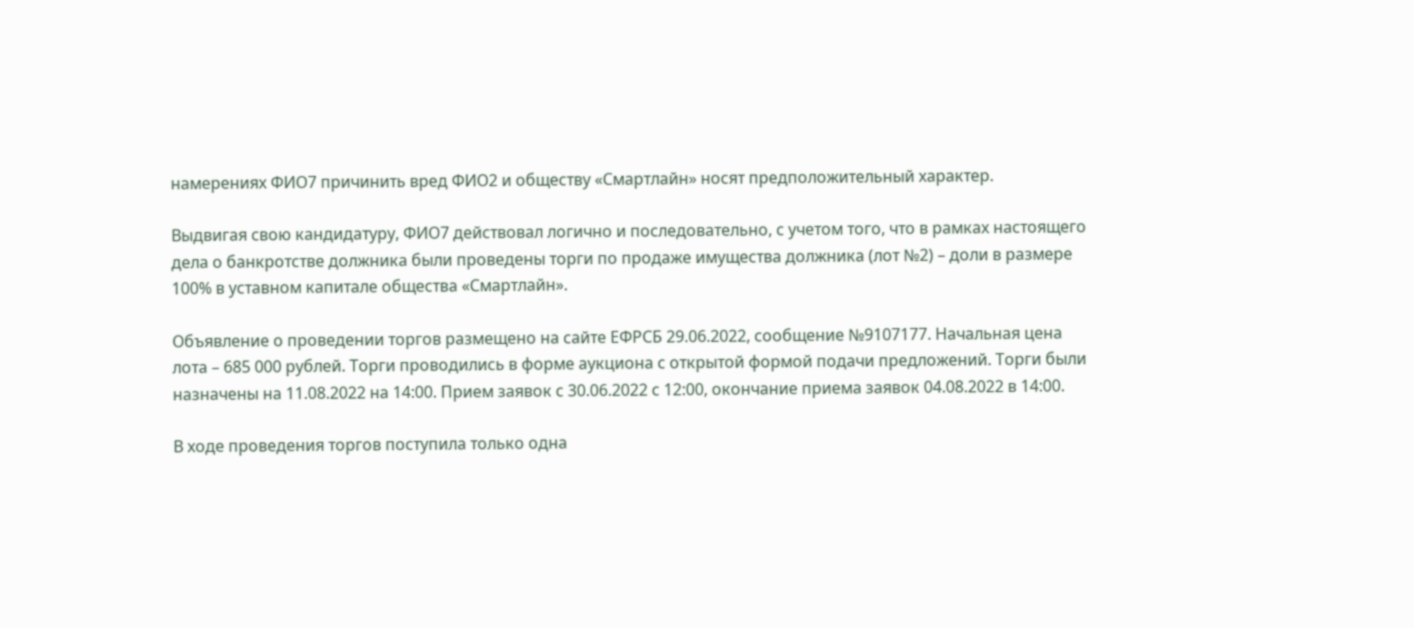намерениях ФИО7 причинить вред ФИО2 и обществу «Смартлайн» носят предположительный характер.

Выдвигая свою кандидатуру, ФИО7 действовал логично и последовательно, с учетом того, что в рамках настоящего дела о банкротстве должника были проведены торги по продаже имущества должника (лот №2) – доли в размере 100% в уставном капитале общества «Смартлайн».

Объявление о проведении торгов размещено на сайте ЕФРСБ 29.06.2022, сообщение №9107177. Начальная цена лота – 685 000 рублей. Торги проводились в форме аукциона с открытой формой подачи предложений. Торги были назначены на 11.08.2022 на 14:00. Прием заявок с 30.06.2022 с 12:00, окончание приема заявок 04.08.2022 в 14:00.

В ходе проведения торгов поступила только одна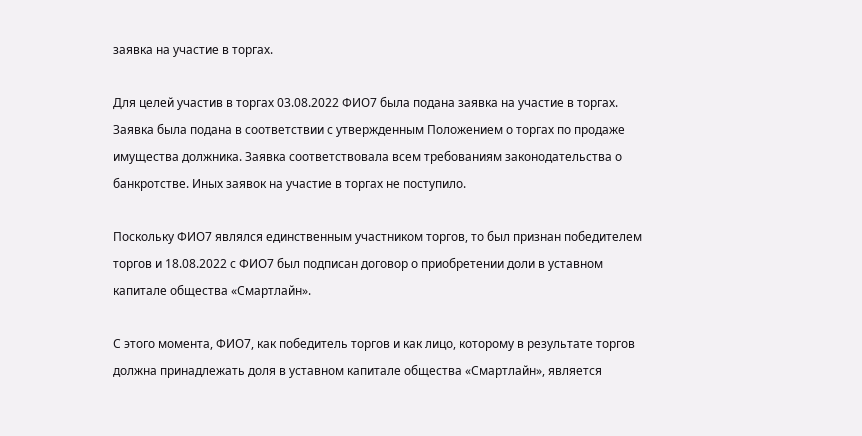заявка на участие в торгах.

Для целей участив в торгах 03.08.2022 ФИО7 была подана заявка на участие в торгах. Заявка была подана в соответствии с утвержденным Положением о торгах по продаже имущества должника. Заявка соответствовала всем требованиям законодательства о банкротстве. Иных заявок на участие в торгах не поступило.

Поскольку ФИО7 являлся единственным участником торгов, то был признан победителем торгов и 18.08.2022 с ФИО7 был подписан договор о приобретении доли в уставном капитале общества «Смартлайн».

С этого момента, ФИО7, как победитель торгов и как лицо, которому в результате торгов должна принадлежать доля в уставном капитале общества «Смартлайн», является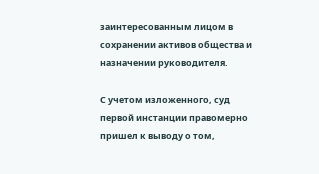заинтересованным лицом в сохранении активов общества и назначении руководителя.

С учетом изложенного, суд первой инстанции правомерно пришел к выводу о том,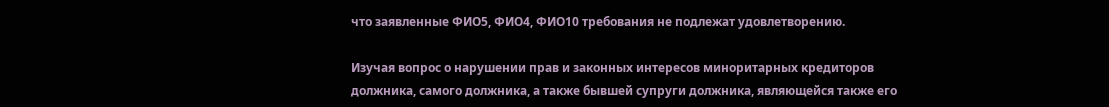что заявленные ФИО5, ФИО4, ФИО10 требования не подлежат удовлетворению.

Изучая вопрос о нарушении прав и законных интересов миноритарных кредиторов должника, самого должника, а также бывшей супруги должника, являющейся также его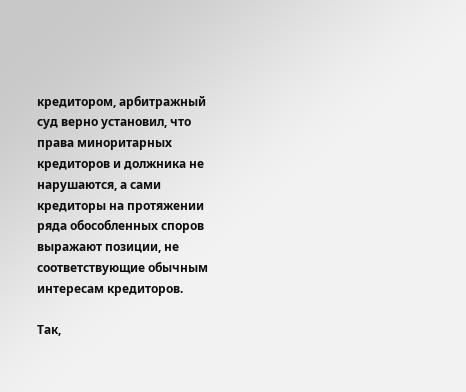кредитором, арбитражный суд верно установил, что права миноритарных кредиторов и должника не нарушаются, а сами кредиторы на протяжении ряда обособленных споров выражают позиции, не соответствующие обычным интересам кредиторов.

Так,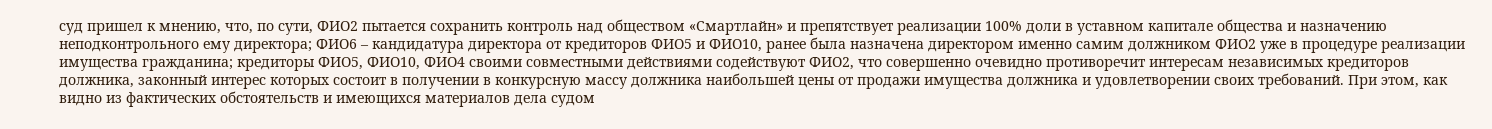суд пришел к мнению, что, по сути, ФИО2 пытается сохранить контроль над обществом «Смартлайн» и препятствует реализации 100% доли в уставном капитале общества и назначению неподконтрольного ему директора; ФИО6 – кандидатура директора от кредиторов ФИО5 и ФИО10, ранее была назначена директором именно самим должником ФИО2 уже в процедуре реализации имущества гражданина; кредиторы ФИО5, ФИО10, ФИО4 своими совместными действиями содействуют ФИО2, что совершенно очевидно противоречит интересам независимых кредиторов должника, законный интерес которых состоит в получении в конкурсную массу должника наибольшей цены от продажи имущества должника и удовлетворении своих требований. При этом, как видно из фактических обстоятельств и имеющихся материалов дела судом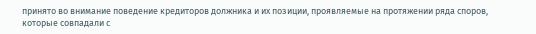принято во внимание поведение кредиторов должника и их позиции, проявляемые на протяжении ряда споров, которые совпадали с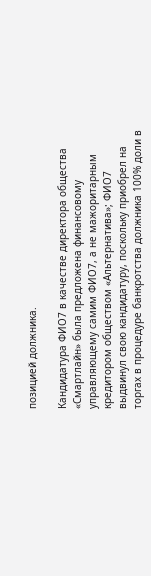позицией должника.

Кандидатура ФИО7 в качестве директора общества «Смартлайн» была предложена финансовому управляющему самим ФИО7, а не мажоритарным кредитором обществом «Альтернатива»; ФИО7 выдвинул свою кандидатуру, поскольку приобрел на торгах в процедуре банкротства должника 100% доли в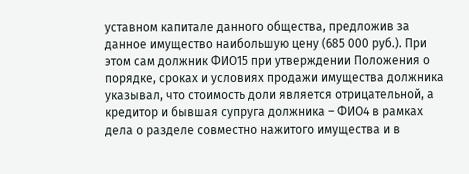уставном капитале данного общества, предложив за данное имущество наибольшую цену (685 000 руб.). При этом сам должник ФИО15 при утверждении Положения о порядке, сроках и условиях продажи имущества должника указывал, что стоимость доли является отрицательной, а кредитор и бывшая супруга должника – ФИО4 в рамках дела о разделе совместно нажитого имущества и в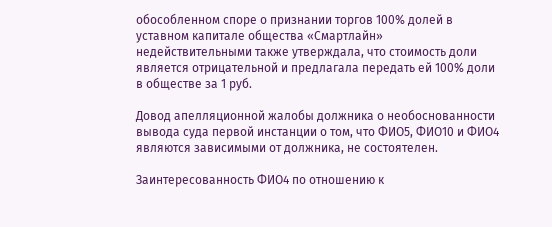обособленном споре о признании торгов 100% долей в уставном капитале общества «Смартлайн» недействительными также утверждала, что стоимость доли является отрицательной и предлагала передать ей 100% доли в обществе за 1 руб.

Довод апелляционной жалобы должника о необоснованности вывода суда первой инстанции о том, что ФИО5, ФИО10 и ФИО4 являются зависимыми от должника, не состоятелен.

Заинтересованность ФИО4 по отношению к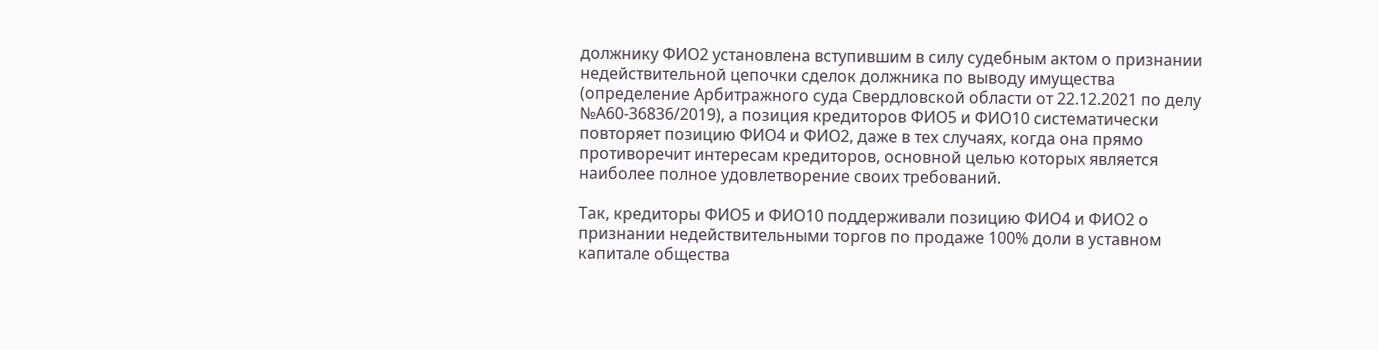должнику ФИО2 установлена вступившим в силу судебным актом о признании недействительной цепочки сделок должника по выводу имущества (определение Арбитражного суда Свердловской области от 22.12.2021 по делу №А60-36836/2019), а позиция кредиторов ФИО5 и ФИО10 систематически повторяет позицию ФИО4 и ФИО2, даже в тех случаях, когда она прямо противоречит интересам кредиторов, основной целью которых является наиболее полное удовлетворение своих требований.

Так, кредиторы ФИО5 и ФИО10 поддерживали позицию ФИО4 и ФИО2 о признании недействительными торгов по продаже 100% доли в уставном капитале общества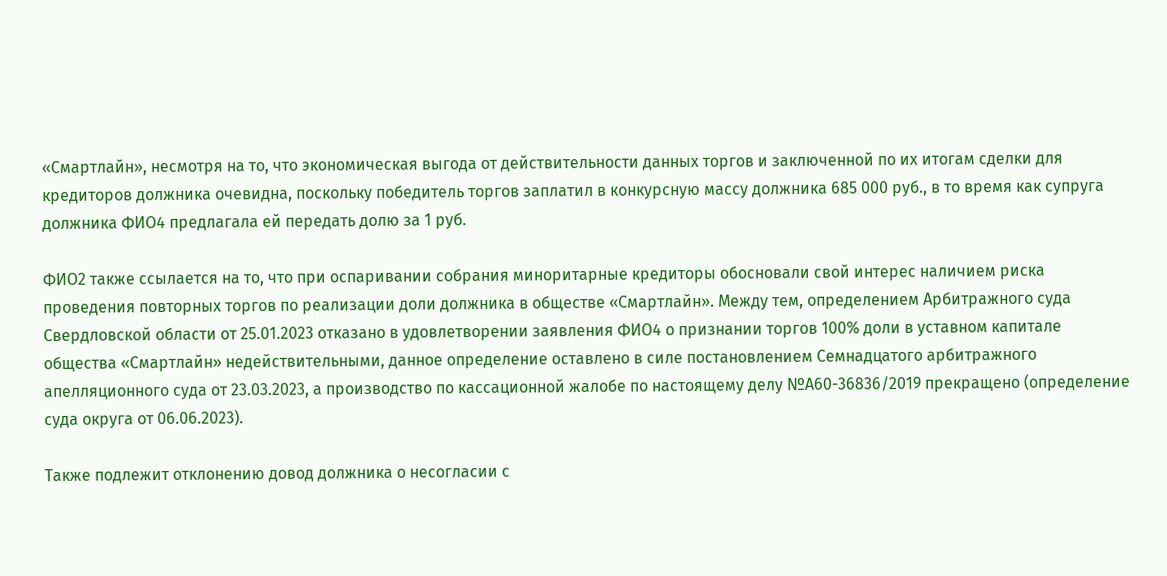«Смартлайн», несмотря на то, что экономическая выгода от действительности данных торгов и заключенной по их итогам сделки для кредиторов должника очевидна, поскольку победитель торгов заплатил в конкурсную массу должника 685 000 руб., в то время как супруга должника ФИО4 предлагала ей передать долю за 1 руб.

ФИО2 также ссылается на то, что при оспаривании собрания миноритарные кредиторы обосновали свой интерес наличием риска проведения повторных торгов по реализации доли должника в обществе «Смартлайн». Между тем, определением Арбитражного суда Свердловской области от 25.01.2023 отказано в удовлетворении заявления ФИО4 о признании торгов 100% доли в уставном капитале общества «Смартлайн» недействительными, данное определение оставлено в силе постановлением Семнадцатого арбитражного апелляционного суда от 23.03.2023, а производство по кассационной жалобе по настоящему делу №А60-36836/2019 прекращено (определение суда округа от 06.06.2023).

Также подлежит отклонению довод должника о несогласии с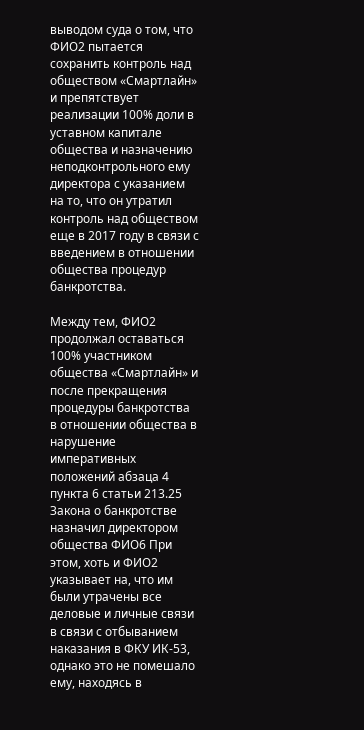выводом суда о том, что ФИО2 пытается сохранить контроль над обществом «Смартлайн» и препятствует реализации 100% доли в уставном капитале общества и назначению неподконтрольного ему директора с указанием на то, что он утратил контроль над обществом еще в 2017 году в связи с введением в отношении общества процедур банкротства.

Между тем, ФИО2 продолжал оставаться 100% участником общества «Смартлайн» и после прекращения процедуры банкротства в отношении общества в нарушение императивных положений абзаца 4 пункта 6 статьи 213.25 Закона о банкротстве назначил директором общества ФИО6 При этом, хоть и ФИО2 указывает на, что им были утрачены все деловые и личные связи в связи с отбыванием наказания в ФКУ ИК-53, однако это не помешало ему, находясь в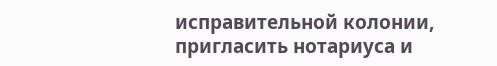исправительной колонии, пригласить нотариуса и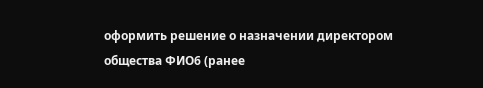оформить решение о назначении директором общества ФИО6 (ранее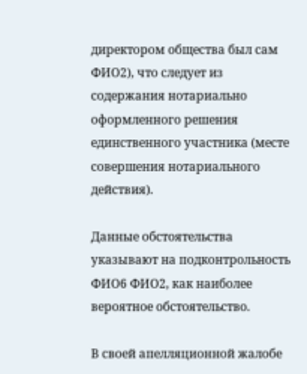директором общества был сам ФИО2), что следует из содержания нотариально оформленного решения единственного участника (месте совершения нотариального действия).

Данные обстоятельства указывают на подконтрольность ФИО6 ФИО2, как наиболее вероятное обстоятельство.

В своей апелляционной жалобе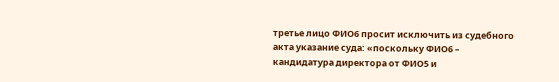третье лицо ФИО6 просит исключить из судебного акта указание суда: «поскольку ФИО6 – кандидатура директора от ФИО5 и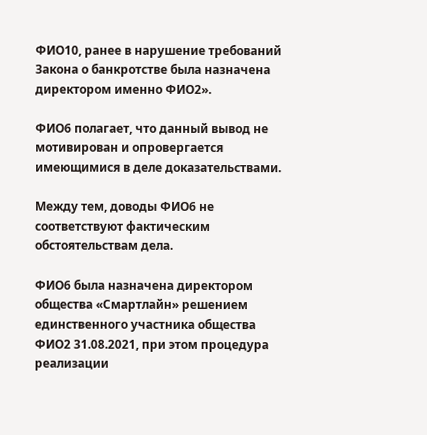ФИО10, ранее в нарушение требований Закона о банкротстве была назначена директором именно ФИО2».

ФИО6 полагает, что данный вывод не мотивирован и опровергается имеющимися в деле доказательствами.

Между тем, доводы ФИО6 не соответствуют фактическим обстоятельствам дела.

ФИО6 была назначена директором общества «Смартлайн» решением единственного участника общества ФИО2 31.08.2021, при этом процедура реализации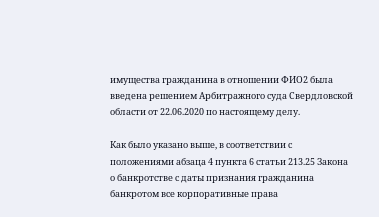имущества гражданина в отношении ФИО2 была введена решением Арбитражного суда Свердловской области от 22.06.2020 по настоящему делу.

Как было указано выше, в соответствии с положениями абзаца 4 пункта 6 статьи 213.25 Закона о банкротстве с даты признания гражданина банкротом все корпоративные права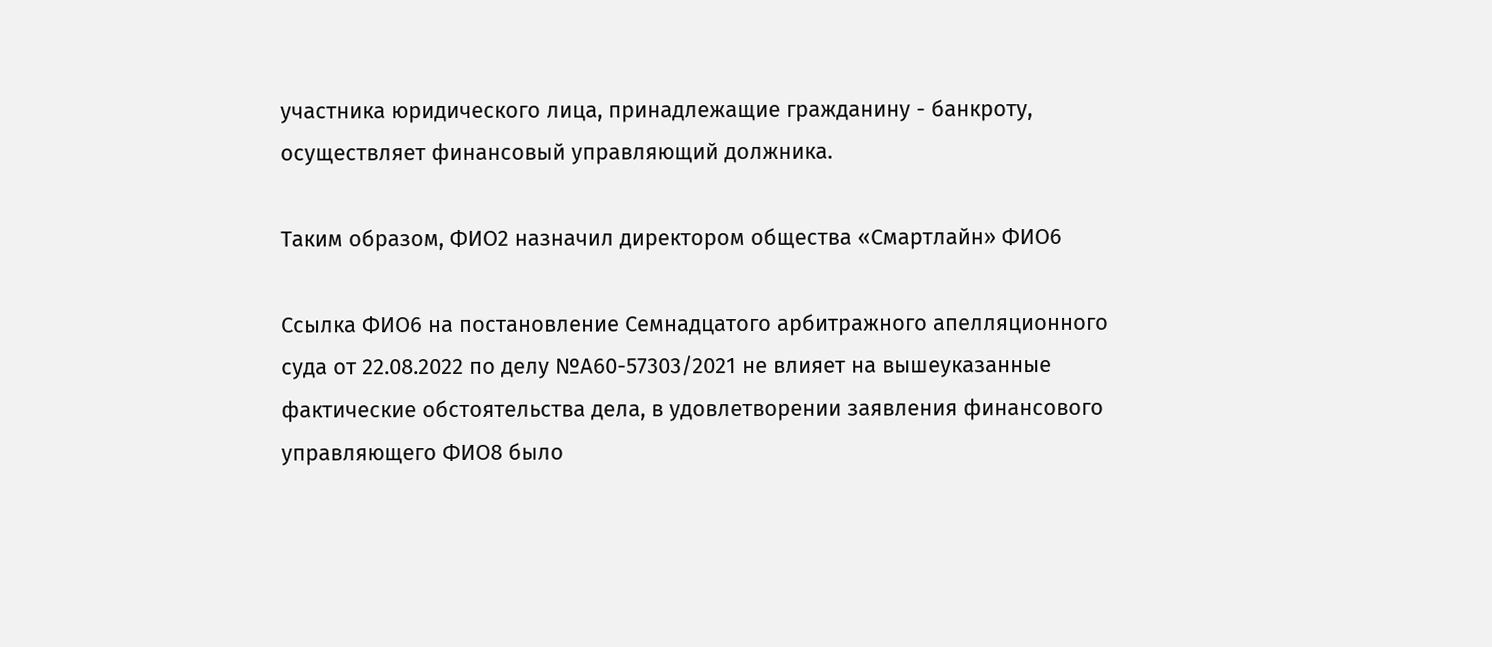участника юридического лица, принадлежащие гражданину - банкроту, осуществляет финансовый управляющий должника.

Таким образом, ФИО2 назначил директором общества «Смартлайн» ФИО6

Ссылка ФИО6 на постановление Семнадцатого арбитражного апелляционного суда от 22.08.2022 по делу №А60-57303/2021 не влияет на вышеуказанные фактические обстоятельства дела, в удовлетворении заявления финансового управляющего ФИО8 было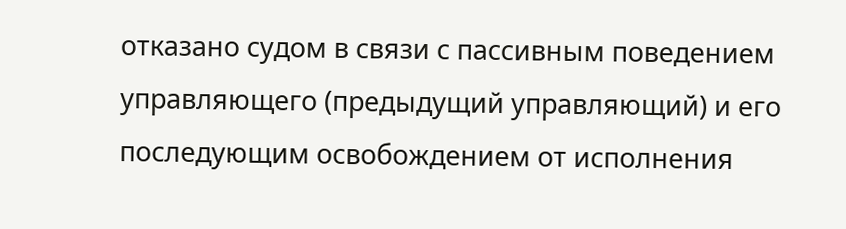отказано судом в связи с пассивным поведением управляющего (предыдущий управляющий) и его последующим освобождением от исполнения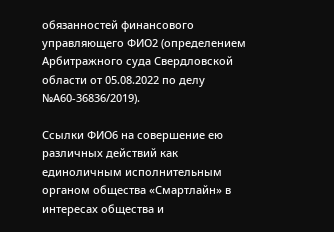обязанностей финансового управляющего ФИО2 (определением Арбитражного суда Свердловской области от 05.08.2022 по делу №А60-36836/2019).

Ссылки ФИО6 на совершение ею различных действий как единоличным исполнительным органом общества «Смартлайн» в интересах общества и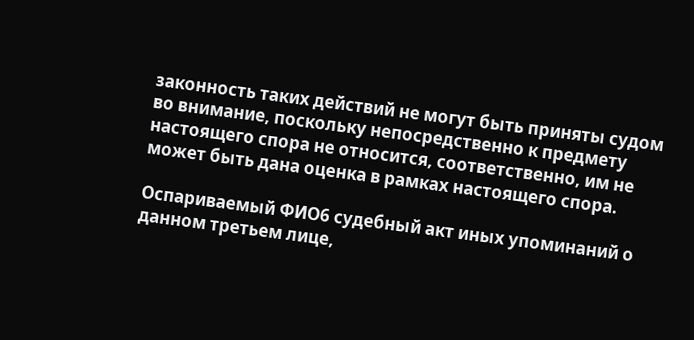законность таких действий не могут быть приняты судом во внимание, поскольку непосредственно к предмету настоящего спора не относится, соответственно, им не может быть дана оценка в рамках настоящего спора.

Оспариваемый ФИО6 судебный акт иных упоминаний о данном третьем лице,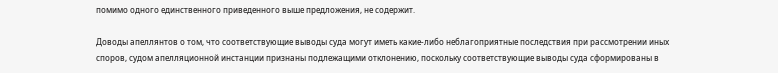помимо одного единственного приведенного выше предложения, не содержит.

Доводы апеллянтов о том, что соответствующие выводы суда могут иметь какие-либо неблагоприятные последствия при рассмотрении иных споров, судом апелляционной инстанции признаны подлежащими отклонению, поскольку соответствующие выводы суда сформированы в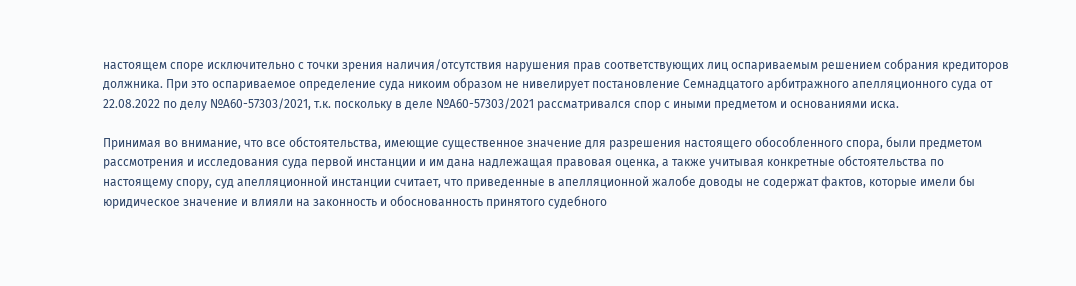настоящем споре исключительно с точки зрения наличия/отсутствия нарушения прав соответствующих лиц оспариваемым решением собрания кредиторов должника. При это оспариваемое определение суда никоим образом не нивелирует постановление Семнадцатого арбитражного апелляционного суда от 22.08.2022 по делу №А60-57303/2021, т.к. поскольку в деле №А60-57303/2021 рассматривался спор с иными предметом и основаниями иска.

Принимая во внимание, что все обстоятельства, имеющие существенное значение для разрешения настоящего обособленного спора, были предметом рассмотрения и исследования суда первой инстанции и им дана надлежащая правовая оценка, а также учитывая конкретные обстоятельства по настоящему спору, суд апелляционной инстанции считает, что приведенные в апелляционной жалобе доводы не содержат фактов, которые имели бы юридическое значение и влияли на законность и обоснованность принятого судебного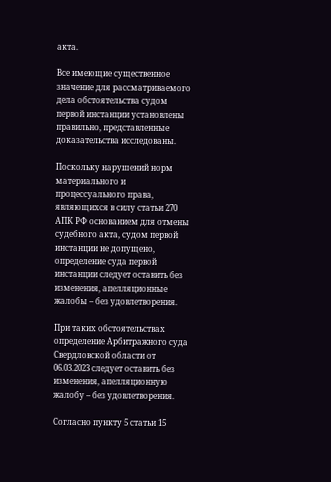акта.

Все имеющие существенное значение для рассматриваемого дела обстоятельства судом первой инстанции установлены правильно, представленные доказательства исследованы.

Поскольку нарушений норм материального и процессуального права, являющихся в силу статьи 270 АПК РФ основанием для отмены судебного акта, судом первой инстанции не допущено, определение суда первой инстанции следует оставить без изменения, апелляционные жалобы – без удовлетворения.

При таких обстоятельствах определение Арбитражного суда Свердловской области от 06.03.2023 следует оставить без изменения, апелляционную жалобу – без удовлетворения.

Согласно пункту 5 статьи 15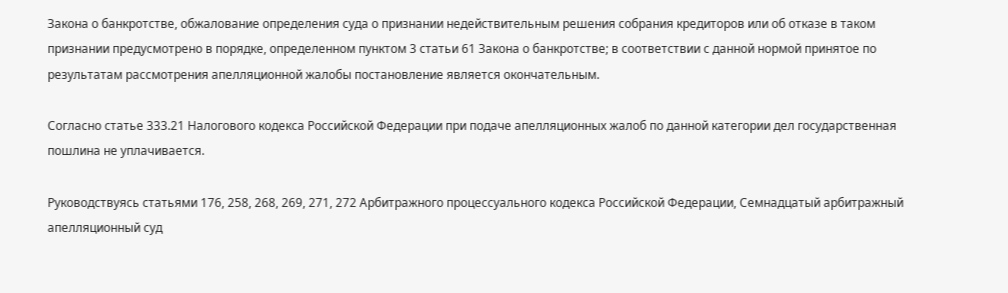Закона о банкротстве, обжалование определения суда о признании недействительным решения собрания кредиторов или об отказе в таком признании предусмотрено в порядке, определенном пунктом 3 статьи 61 Закона о банкротстве; в соответствии с данной нормой принятое по результатам рассмотрения апелляционной жалобы постановление является окончательным.

Согласно статье 333.21 Налогового кодекса Российской Федерации при подаче апелляционных жалоб по данной категории дел государственная пошлина не уплачивается.

Руководствуясь статьями 176, 258, 268, 269, 271, 272 Арбитражного процессуального кодекса Российской Федерации, Семнадцатый арбитражный апелляционный суд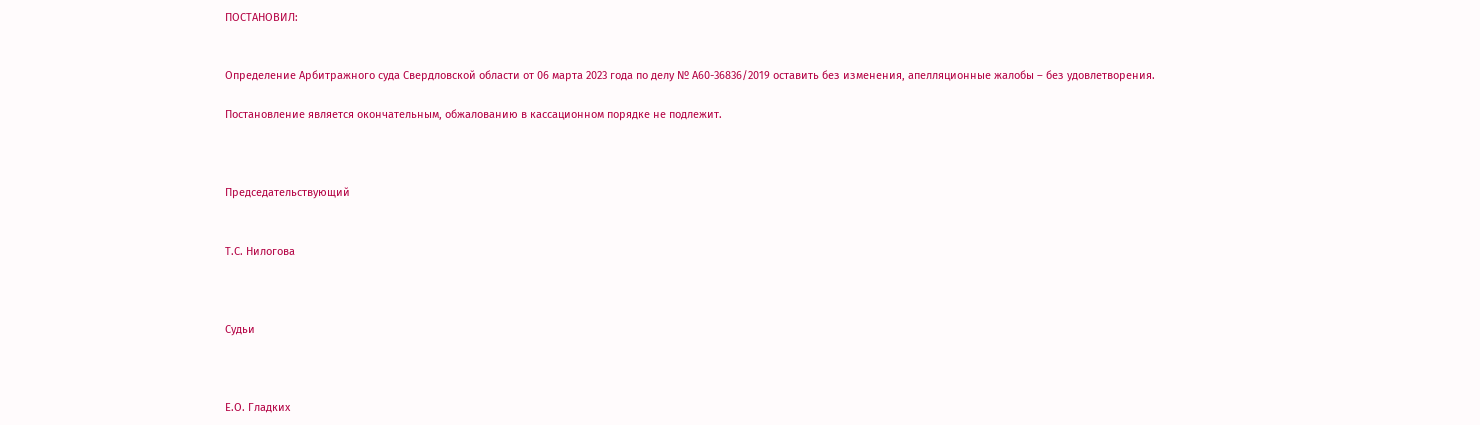ПОСТАНОВИЛ:


Определение Арбитражного суда Свердловской области от 06 марта 2023 года по делу № А60-36836/2019 оставить без изменения, апелляционные жалобы – без удовлетворения.

Постановление является окончательным, обжалованию в кассационном порядке не подлежит.



Председательствующий


Т.С. Нилогова



Судьи



Е.О. Гладких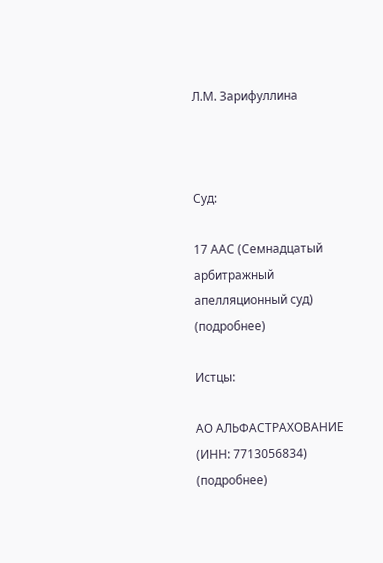Л.М. Зарифуллина



Суд:

17 ААС (Семнадцатый арбитражный апелляционный суд) (подробнее)

Истцы:

АО АЛЬФАСТРАХОВАНИЕ (ИНН: 7713056834) (подробнее)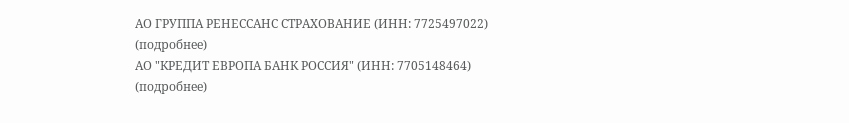АО ГРУППА РЕНЕССАНС СТРАХОВАНИЕ (ИНН: 7725497022) (подробнее)
АО "КРЕДИТ ЕВРОПА БАНК РОССИЯ" (ИНН: 7705148464) (подробнее)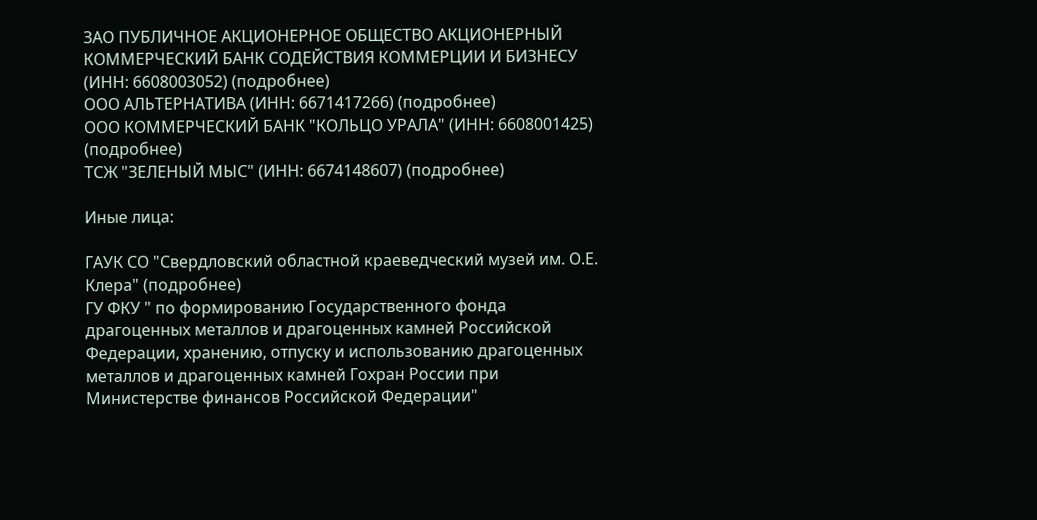ЗАО ПУБЛИЧНОЕ АКЦИОНЕРНОЕ ОБЩЕСТВО АКЦИОНЕРНЫЙ КОММЕРЧЕСКИЙ БАНК СОДЕЙСТВИЯ КОММЕРЦИИ И БИЗНЕСУ (ИНН: 6608003052) (подробнее)
ООО АЛЬТЕРНАТИВА (ИНН: 6671417266) (подробнее)
ООО КОММЕРЧЕСКИЙ БАНК "КОЛЬЦО УРАЛА" (ИНН: 6608001425) (подробнее)
ТСЖ "ЗЕЛЕНЫЙ МЫС" (ИНН: 6674148607) (подробнее)

Иные лица:

ГАУК СО "Свердловский областной краеведческий музей им. О.Е. Клера" (подробнее)
ГУ ФКУ " по формированию Государственного фонда драгоценных металлов и драгоценных камней Российской Федерации, хранению, отпуску и использованию драгоценных металлов и драгоценных камней Гохран России при Министерстве финансов Российской Федерации"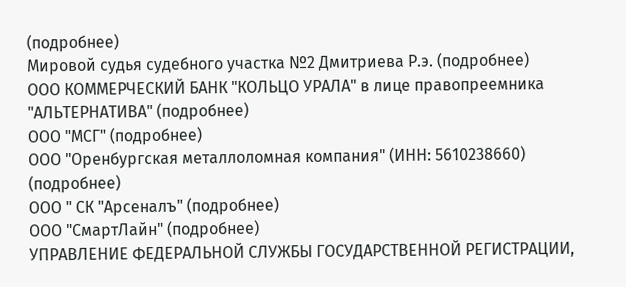(подробнее)
Мировой судья судебного участка №2 Дмитриева Р.э. (подробнее)
ООО КОММЕРЧЕСКИЙ БАНК "КОЛЬЦО УРАЛА" в лице правопреемника "АЛЬТЕРНАТИВА" (подробнее)
ООО "МСГ" (подробнее)
ООО "Оренбургская металлоломная компания" (ИНН: 5610238660) (подробнее)
ООО " СК "Арсеналъ" (подробнее)
ООО "СмартЛайн" (подробнее)
УПРАВЛЕНИЕ ФЕДЕРАЛЬНОЙ СЛУЖБЫ ГОСУДАРСТВЕННОЙ РЕГИСТРАЦИИ,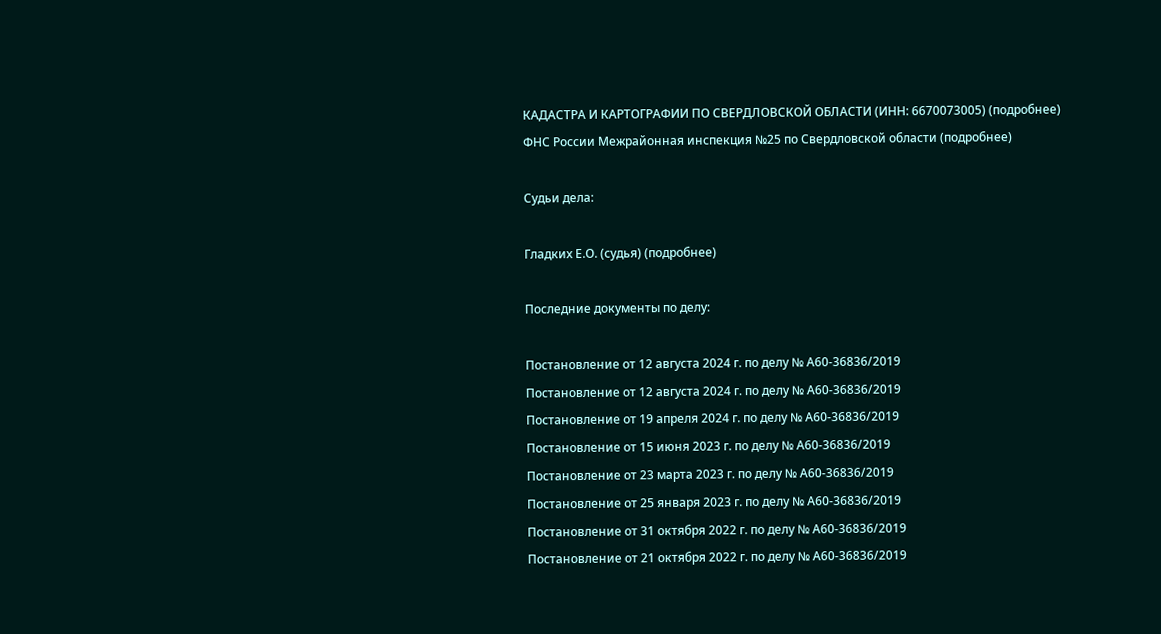КАДАСТРА И КАРТОГРАФИИ ПО СВЕРДЛОВСКОЙ ОБЛАСТИ (ИНН: 6670073005) (подробнее)
ФНС России Межрайонная инспекция №25 по Свердловской области (подробнее)

Судьи дела:

Гладких Е.О. (судья) (подробнее)

Последние документы по делу:

Постановление от 12 августа 2024 г. по делу № А60-36836/2019
Постановление от 12 августа 2024 г. по делу № А60-36836/2019
Постановление от 19 апреля 2024 г. по делу № А60-36836/2019
Постановление от 15 июня 2023 г. по делу № А60-36836/2019
Постановление от 23 марта 2023 г. по делу № А60-36836/2019
Постановление от 25 января 2023 г. по делу № А60-36836/2019
Постановление от 31 октября 2022 г. по делу № А60-36836/2019
Постановление от 21 октября 2022 г. по делу № А60-36836/2019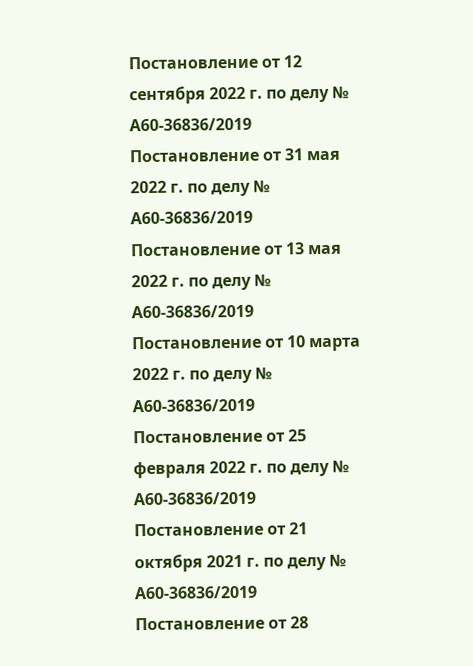Постановление от 12 сентября 2022 г. по делу № А60-36836/2019
Постановление от 31 мая 2022 г. по делу № А60-36836/2019
Постановление от 13 мая 2022 г. по делу № А60-36836/2019
Постановление от 10 марта 2022 г. по делу № А60-36836/2019
Постановление от 25 февраля 2022 г. по делу № А60-36836/2019
Постановление от 21 октября 2021 г. по делу № А60-36836/2019
Постановление от 28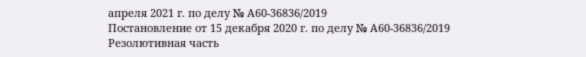апреля 2021 г. по делу № А60-36836/2019
Постановление от 15 декабря 2020 г. по делу № А60-36836/2019
Резолютивная часть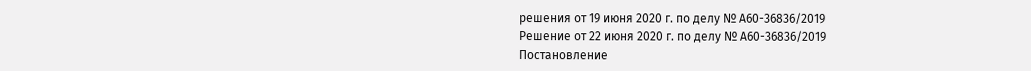решения от 19 июня 2020 г. по делу № А60-36836/2019
Решение от 22 июня 2020 г. по делу № А60-36836/2019
Постановление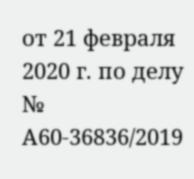от 21 февраля 2020 г. по делу № А60-36836/2019